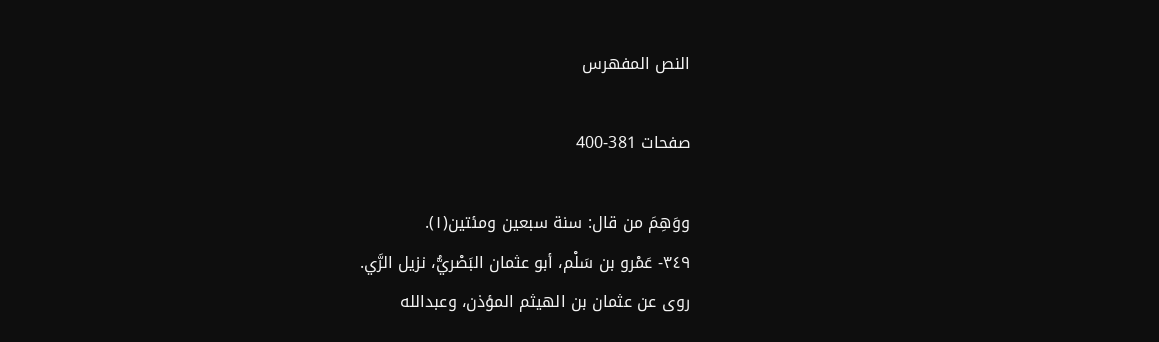النص المفهرس

صفحات 381-400

ووَهِمَ من قال: سنة سبعين ومئتين(١).
٣٤٩- عَمْرو بن سَلْم، أبو عثمان البَصْريُّ، نزيل الرَّي.
روى عن عثمان بن الهيثم المؤذن، وعبدالله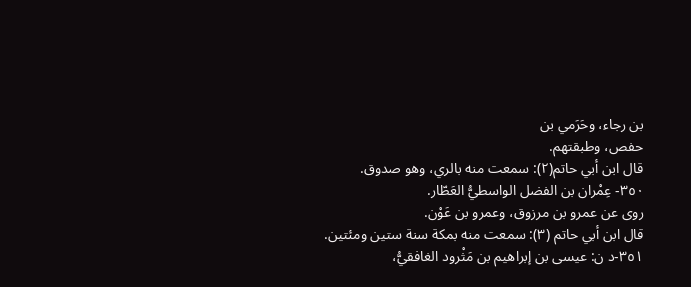بن رجاء، وحَرَمي بن
حفص، وطبقتهم.
قال ابن أبي حاتم(٢): سمعت منه بالري، وهو صدوق.
٣٥٠- عِمْران بن الفضل الواسطيُّ العَطّار.
روى عن عمرو بن مرزوق، وعمرو بن عَوْن.
قال ابن أبي حاتم (٣): سمعت منه بمكة سنة ستين ومئتين.
٣٥١-د ن: عيسى بن إبراهيم بن مَثْرود الغافقيُّ،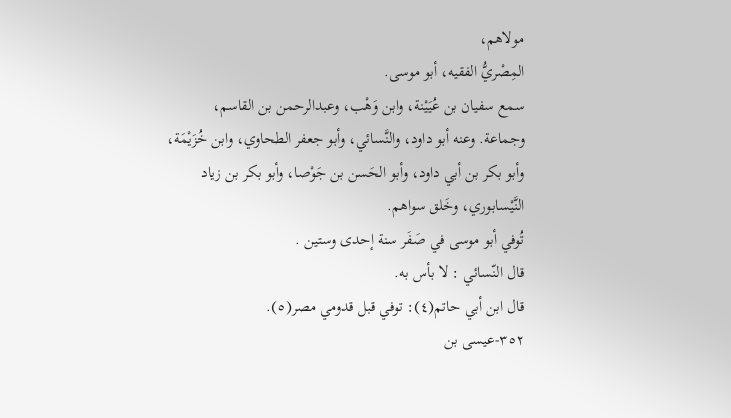مولاهم،
المِصْريُّ الفقیه، أبو موسى.
سمع سفيان بن عُيَيْنة، وابن وَهْب، وعبدالرحمن بن القاسم،
وجماعة. وعنه أبو داود، والنَّسائي، وأبو جعفر الطحاوي، وابن خُزَيْمَة،
وأبو بكر بن أبي داود، وأبو الحَسن بن جَوْصا، وأبو بكر بن زياد
النَّيْسابوري، وخَلق سواهم.
تُوفي أبو موسى في صَفَر سنة إحدى وستين .
قال النّسائي : لا بأس به.
قال ابن أبي حاتم(٤): توفي قبل قدومي مصر(٥).
٣٥٢-عيسى بن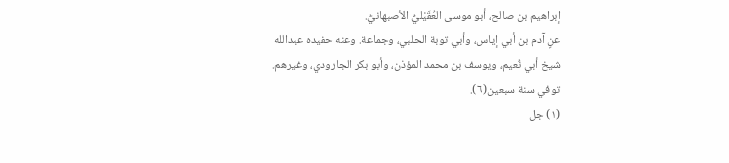إبراهيم بن صالح، أبو موسى العُقَيْليُّ الأصبهانيُّ.
عنٍ آدم بن أبي إياس، وأبي توبة الحلبي، وجماعة. وعنه حفيده عبدالله
شيخ أبي نُعيم، ويوسف بن محمد المؤذن، وأبو بكر الجارودي، وغيرهم.
توفي سنة سبعين(٦).
(١) جل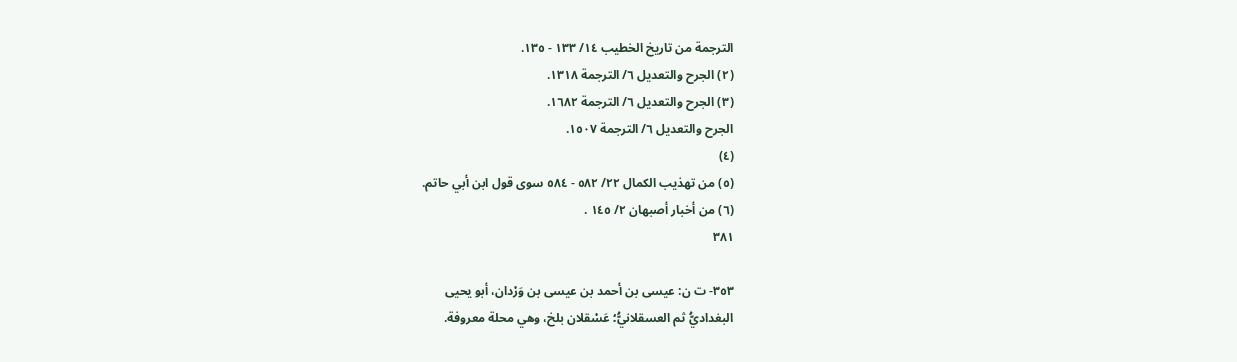الترجمة من تاريخ الخطيب ١٤/ ١٣٣ - ١٣٥.
(٢) الجرح والتعديل ٦/ الترجمة ١٣١٨.
(٣) الجرح والتعديل ٦/ الترجمة ١٦٨٢.
الجرح والتعديل ٦/ الترجمة ١٥٠٧.
(٤)
(٥) من تهذيب الكمال ٢٢/ ٥٨٢ - ٥٨٤ سوى قول ابن أبي حاتم.
(٦) من أخبار أصبهان ٢/ ١٤٥ .
٣٨١

٣٥٣- ت ن: عيسى بن أحمد بن عيسى بن وَرْدان، أبو يحيى
البغداديُّ ثم العسقلانيُّ؛ عَسْقلان بلخ، وهي محلة معروفة.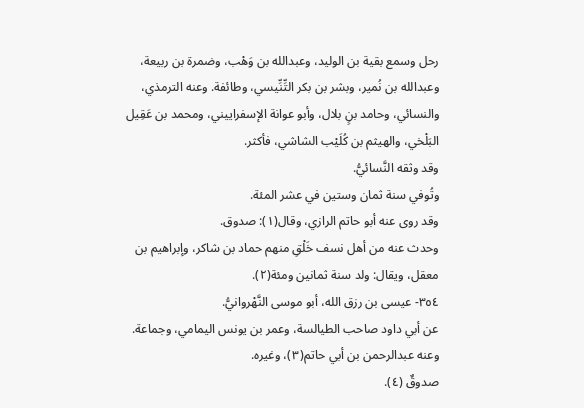رحل وسمع بقية بن الوليد، وعبدالله بن وَهْب، وضمرة بن ربيعة،
وعبدالله بن نُمير، وبشر بن بكر التِّنِّيسي، وطائفة. وعنه الترمذي،
والنسائي، وحامد بنٍ بلال، وأبو عوانة الإسفراييني، ومحمد بن عَقِيل
البَلْخي، والهيثم بن كُلَيْب الشاشي، فأكثر.
وقد وثقه النَّسائيُّ.
وتُوفي سنة ثمان وستين في عشر المئة.
وقد روى عنه أبو حاتم الرازي، وقال(١): صدوق.
وحدث عنه من أهل نسف خَلْقِ منهم حماد بن شاكر، وإبراهيم بن
معقل، ويقال: ولد سنة ثمانين ومئة(٢).
٣٥٤- عيسى بن رزق الله، أبو موسى النَّهْروانيُّ.
عن أبي داود صاحب الطيالسة، وعمر بن يونس اليمامي، وجماعة.
وعنه عبدالرحمن بن أبي حاتم(٣)، وغيره.
صدوقٌ (٤).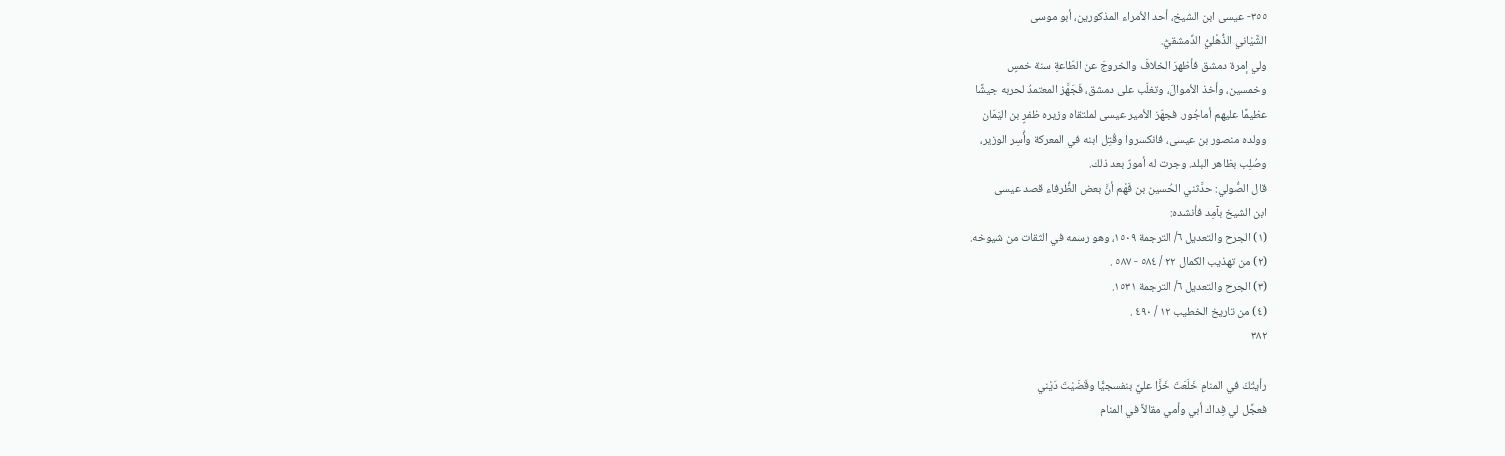٣٥٥- عيسى ابن الشيخ، أحد الأمراء المذكورين، أبو موسى
الشَّيْاني الذُّهْليُّ الدِّمشقيُّ.
ولي إمرة دمشق فأظهرَ الخلافَ والخروجَ عن الطّاعةِ سنة خمسٍ
وخمسين، وأخذ الأموالَ، وتغلّب على دمشق، فَجَهَّز المعتمدُ لحربه جيشًا
عظيمًا عليهم أماجُور. فجهّز الأمير عيسى لملتقاه وزيره ظفرٍ بن اليَمَان
وولده منصور بن عيسى، فانكسروا وقُتِل ابنه في المعركة وأُسِر الوزير،
وصُلِب بظاهر البلد. وجرت له أمورٌ بعد ذلك.
قال الصُّولي: حدَّثني الحُسين بن فَهْم أنَّ بعض الظُّرفاء قصد عيسى
ابن الشيخ بآمِد فأنشده:
(١) الجرح والتعديل ٦/ الترجمة ١٥٠٩، وهو رسمه في الثقات من شيوخه.
(٢) من تهذيب الكمال ٢٢ / ٥٨٤ - ٥٨٧ .
(٣) الجرح والتعديل ٦/ الترجمة ١٥٣١.
(٤) من تاريخ الخطيب ١٢ / ٤٩٠ .
٣٨٢

رأيتُكَ في المنامِ خَلَعَتَ خَزَّا عليَّ بنفسجيًّا وقَضَيْتَ دَيْني
فعجِّل لي فِداك أبي وأمي مقالاً في المنام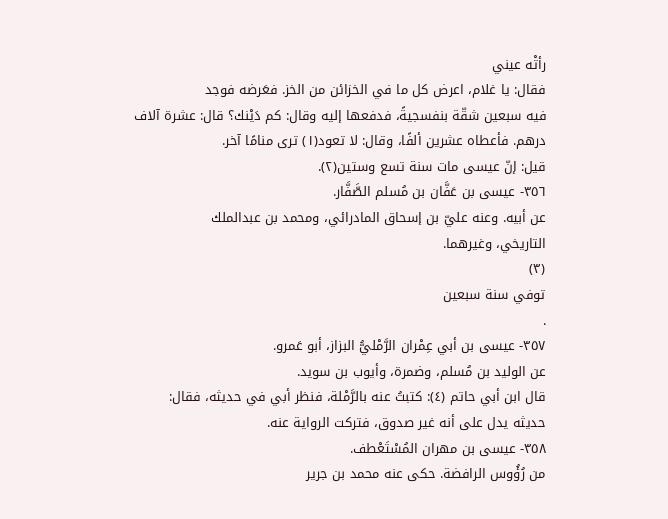رأتْه عيني
فقال: يا غلام، اعرض كل ما في الخزائن من الخز. فعَرضه فوجد
فيه سبعين شقّة بنفسجيةً، فدفعها إليه وقال: كم دَيْنك؟ قال: عشرة آلاف
درهم. فأعطاه عشرين ألفًا، وقال: لا تعود(١) ترى منامًا آخر.
قيل: إنّ عيسى مات سنة تسع وستين(٢).
٣٥٦- عيسى بن عَفَّان بن مُسلم الصَّفَّار.
عن أبيه. وعنه عليّ بن إسحاق المادرائي، ومحمد بن عبدالملك
التاريخي، وغيرهما.
(٣)
توفي سنة سبعين
.
٣٥٧- عيسى بن أبي عِمْران الرَّمْليُّ البزاز، أبو عَمرو.
عن الوليد بن مُسلم، وضمرة، وأيوب بن سويد.
قال ابن أبي حاتم (٤): كتبتُ عنه بالرَّمْلة، فنظر أبي في حديثه، فقال:
حديثه يدل على أنه غير صدوق، فتركت الرواية عنه.
٣٥٨- عيسى بن مهران المُسْتَعْطف.
من رُؤُوس الرافضة. حكى عنه محمد بن جرير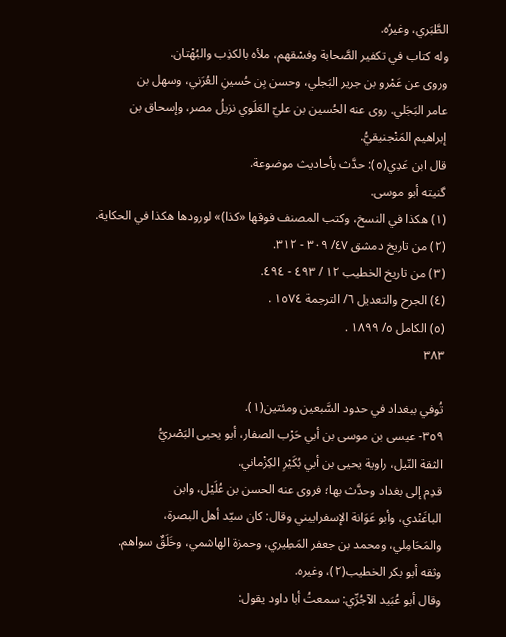الطَّبَري، وغيرُه.
وله كتاب في تكفير الصَّحابة وفسْقهم، ملأه بالكذِب والبُهْتان.
وروى عن عَمْرو بن جرير البَجلي، وحسن بِن حُسينِ العُرَني، وسهل بن
عامر البَجَلي. روى عنه الحُسين بن عليّ العَلَوي نزيلُ مصر، وإسحاق بن
إبراهيم المَنْجنيقيُّ.
قال ابن عَدِي(٥): حدَّث بأحاديث موضوعة.
گنیته أبو موسى.
(١) هكذا في النسخ، وكتب المصنف فوقها «كذا)» لورودها هكذا في الحكاية.
(٢) من تاريخ دمشق ٤٧/ ٣٠٩ - ٣١٢.
(٣) من تاريخ الخطيب ١٢ / ٤٩٣ - ٤٩٤.
(٤) الجرح والتعديل ٦/ الترجمة ١٥٧٤ .
(٥) الكامل ٥/ ١٨٩٩ .
٣٨٣

تُوفي ببغداد في حدود السَّبعين ومئتين(١).
٣٥٩- عيسى بن موسى بن أبي حَرْب الصفار، أبو يحيى البَصْريُّ
الثقة النّيل، راوية يحيى بن أبي بُكَيْرِ الكِزْماني.
قدِم إلى بغداد وحدَّث بها؛ فروى عنه الحسن بن عُلَيْل، وابن
الباغَنْدي، وأبو عَوَانة الإسفراييني وقال: كان سيّد أهل البصرة،
والمَحَامِلي، ومحمد بن جعفر المَطِيري، وحمزة الهاشمي، وخَلَقٌ سواهم.
وثقه أبو بكر الخطيب(٢)، وغيره.
وقال أبو عُبَيد الآجُرِّي: سمعتُ أبا داود يقول: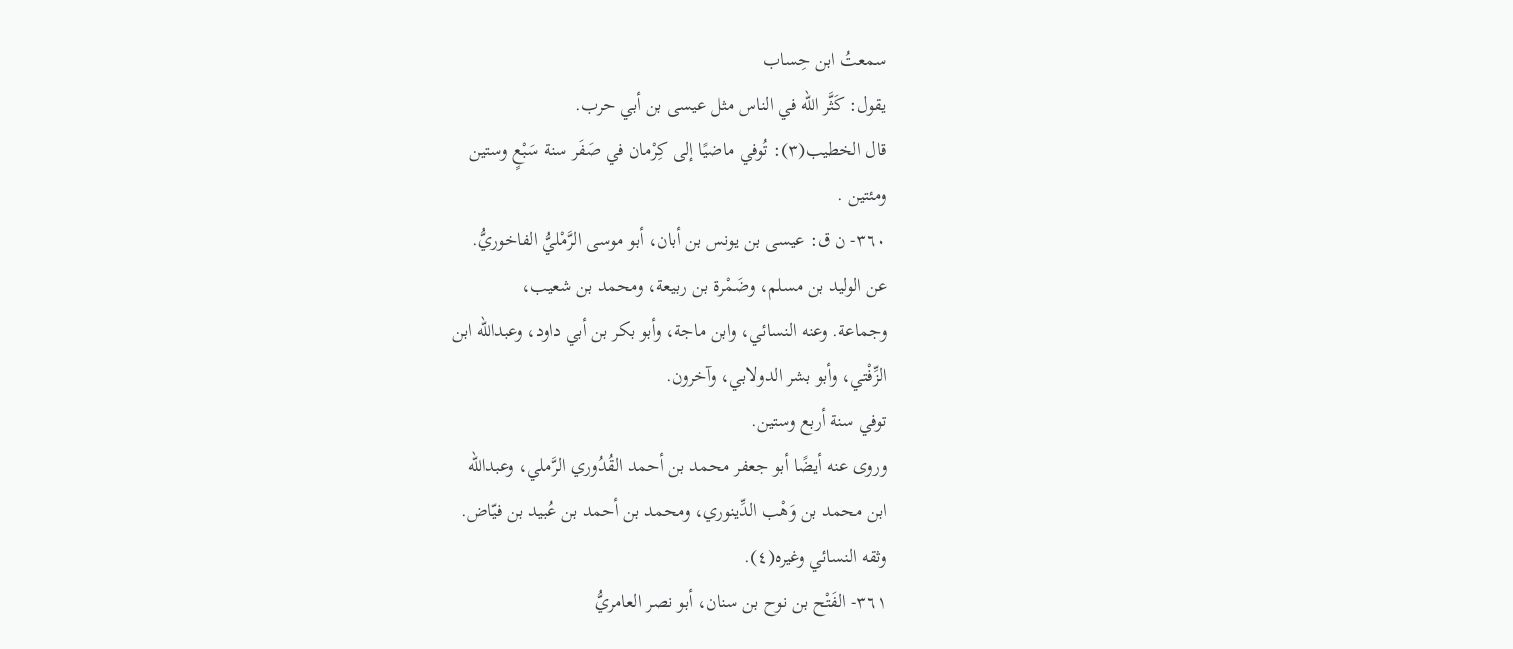سمعتُ ابن حِساب
يقول: كَثَّر الله في الناس مثل عيسى بن أبي حرب.
قال الخطيب(٣): تُوفي ماضيًا إلى كِرْمان في صَفَر سنة سَبْعٍ وستين
ومئتين .
٣٦٠- ن ق: عيسى بن يونس بن أبان، أبو موسى الرَّمْليُّ الفاخوريُّ.
عن الوليد بن مسلم، وضَمْرة بن ربيعة، ومحمد بن شعيب،
وجماعة. وعنه النسائي، وابن ماجة، وأبو بكر بن أبي داود، وعبدالله ابن
الزِّفْتي، وأبو بشر الدولابي، وآخرون.
توفي سنة أربع وستين.
وروى عنه أيضًا أبو جعفر محمد بن أحمد القُدُوري الرَّملي، وعبدالله
ابن محمد بن وَهْب الدِّينوري، ومحمد بن أحمد بن عُبيد بن فيّاض.
وثقه النسائي وغيره(٤).
٣٦١- الفَتْح بن نوح بن سنان، أبو نصر العامريُّ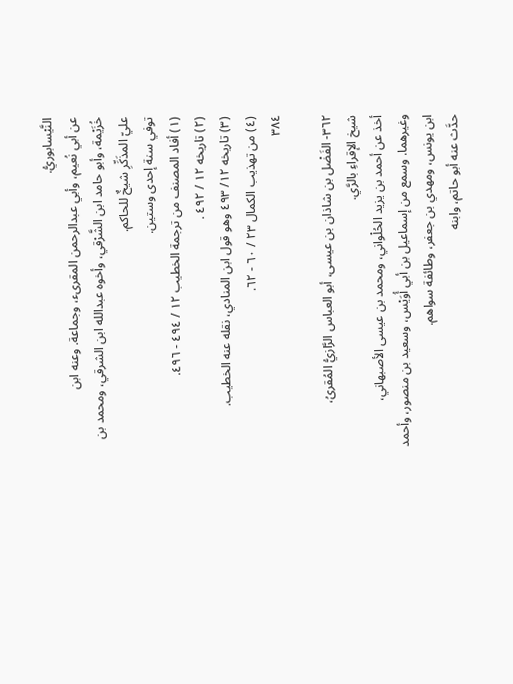النَّيْسابوريُّ.
عن أبي نُعيم، وأبي عبدالرحمن المقرىء، وجماعة. وعنه ابن
خُزَيْمة، وأبو حامد ابن الشَّرْقي، وأخوه عبدالله ابن الشرقي، ومحمد بن
عليّ المذَكِّرِ شيخٌ للحاكم.
توفي سنة إحدى وستين.
(١) أفاد المصنف من ترجمة الخطيب ١٢ / ٤٩٤ - ٤٩٦.
(٢) تاريخه ١٢ / ٤٩٢ .
(٣) تاريخه ١٢/ ٤٩٣ وهو قول ابن المنادي، نقله عنه الخطيب.
(٤) من تهذيب الكمال ٢٣ / ٦٠ - ٦٢.
٣٨٤

٣٦٢- الفَضْل بن شاذان بن عيسى، أبو العباس الرَّازيُّ المُقرىُ،
شيخ الإقراءِ بالرَّي.
أخذ عن أحمد بن يزيد الحُلْواني، ومحمد بن عيسى الأصبهاني،
وغيرهما. وسمع من إسماعيل بن أبي أُوَيْس، وسعيد بن منصور، وأحمد
ابن يونس، ومهدي بن جعفر، وطائفة سواهم.
حدَّث عنه أبو حاتم، وابنه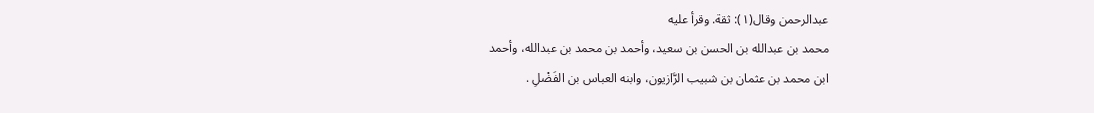عبدالرحمن وقال(١): ثقة. وقرأ عليه
محمد بن عبدالله بن الحسن بن سعيد، وأحمد بن محمد بن عبدالله، وأحمد
ابن محمد بن عثمان بن شبيب الرَّازیون، وابنه العباس بن الفَضْلِ .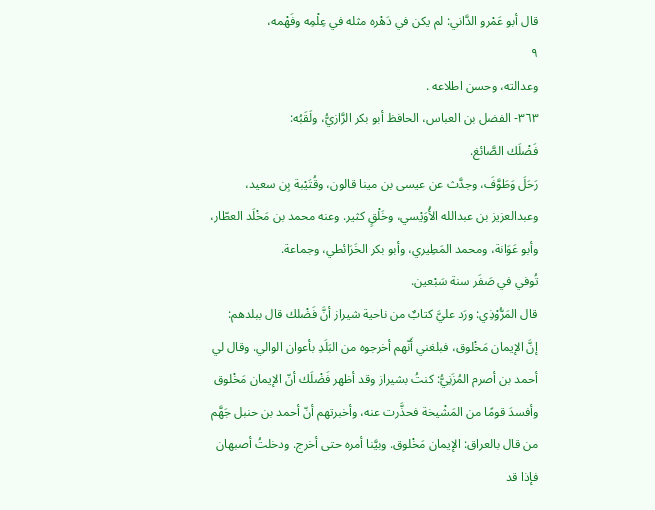قال أبو عَمْرو الدَّاني: لم يكن في دَهْره مثله في عِلْمِه وفَهْمه،
٩
وعدالته، وحسن اطلاعه .
٣٦٣- الفضل بن العباس، الحافظ أبو بكر الرَّازيُّ، ولَقَبُه:
فَضْلَك الصَّائغ.
رَحَلَ وَطَوَّفَ، وجدَّث عن عيسى بن مينا قالون، وقُتَيْبة بِن سعيد،
وعبدالعزيز بن عبدالله الأُوَيْسي، وخَلْقٍ كثير. وعنه محمد بن مَخْلَد العطّار،
وأبو عَوَانة، ومحمد المَطِيري، وأبو بكر الخَرَائطي، وجماعة.
تُوفي في صَفَر سنة سَبْعين.
قال المَرُّوْذِي: ورَد عليَّ كتابٌ من ناحية شيراز أنَّ فَضْلك قال ببلدهم:
إنَّ الإيمان مَخْلوق، فبلغني أَنّهم أخرجوه من البَلَدِ بأعوان الوالي. وقال لي
أحمد بن أصرم المُزَنِيُّ: كنتُ بشيراز وقد أظهر فَضْلَك أنّ الإيمان مَخْلوق
وأفسدَ قومًا من المَشْيخة فحذَّرت عنه، وأخبرتهم أنّ أحمد بن حنبل جَهَّم
من قال بالعراق: الإيمان مَخْلوق. وبيَّنا أمره حتى أخرج. ودخلتُ أصبهان
فإذا قد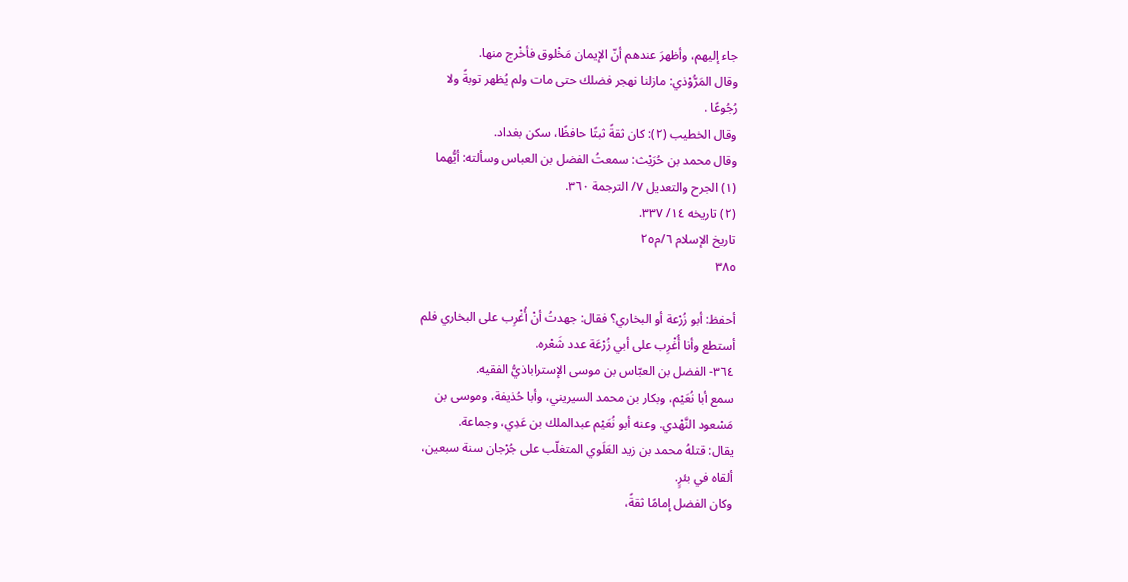جاء إليهم، وأظهرَ عندهم أنّ الإيمان مَخْلوق فأخْرج منها.
وقال المَرُّوْذي: مازلنا نهجر فضلك حتى مات ولم يُظهر توبةً ولا
رُجُوعًا .
وقال الخطيب (٢): كان ثقةً ثبتًا حافظًا، سكن بغداد.
وقال محمد بن حُرَيْث: سمعتُ الفضل بن العباس وسألته: أيُّهما
(١) الجرح والتعديل ٧/ الترجمة ٣٦٠.
(٢) تاريخه ١٤/ ٣٣٧.
تاريخ الإسلام ٦/م٢٥
٣٨٥

أحفظ: أبو زُرْعة أو البخاري؟ فقال: جهدتُ أنْ أُغْرِب على البخاري فلم
أستطع وأنا أُغْرِب على أبي زُرْعَة عدد شَعْره.
٣٦٤- الفضل بن العبّاس بن موسى الإستراباذيُّ الفقيه.
سمع أبا نُعَيْم، وبكار بن محمد السيريني، وأبا حُذيفة، وموسى بن
مَسْعود النَّهْدي. وعنه أبو نُعَيْم عبدالملك بن عَدِي، وجماعة.
يقال: قتلهُ محمد بن زيد العَلَوي المتغلّب على جُرْجان سنة سبعين،
ألقاه في بئرٍ.
وكان الفضل إمامًا ثقةً،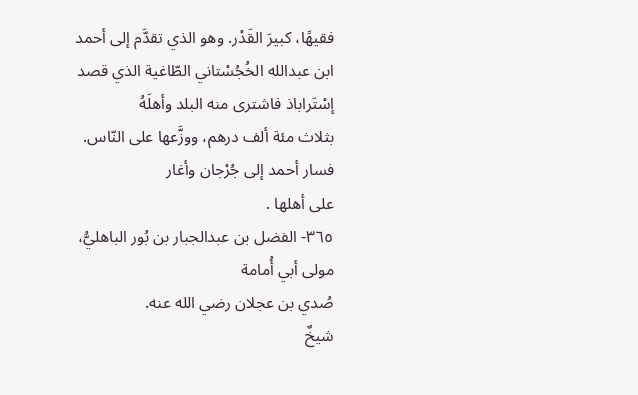فقيهًا، كبيرَ القَدْر. وهو الذي تقدَّم إلى أحمد
ابن عبدالله الخُجُسْتاني الطّاغية الذي قصد إسْتَراباذ فاشترى منه البلد وأهلَهُ
بثلاث مئة ألف درهم، ووزَّعها على النّاس. فسار أحمد إلى جُرْجان وأغار
على أهلها .
٣٦٥- الفضل بن عبدالجبار بن بُور الباهليُّ، مولى أبي أُمامة
صُدي بن عجلان رضي الله عنه.
شيخٌ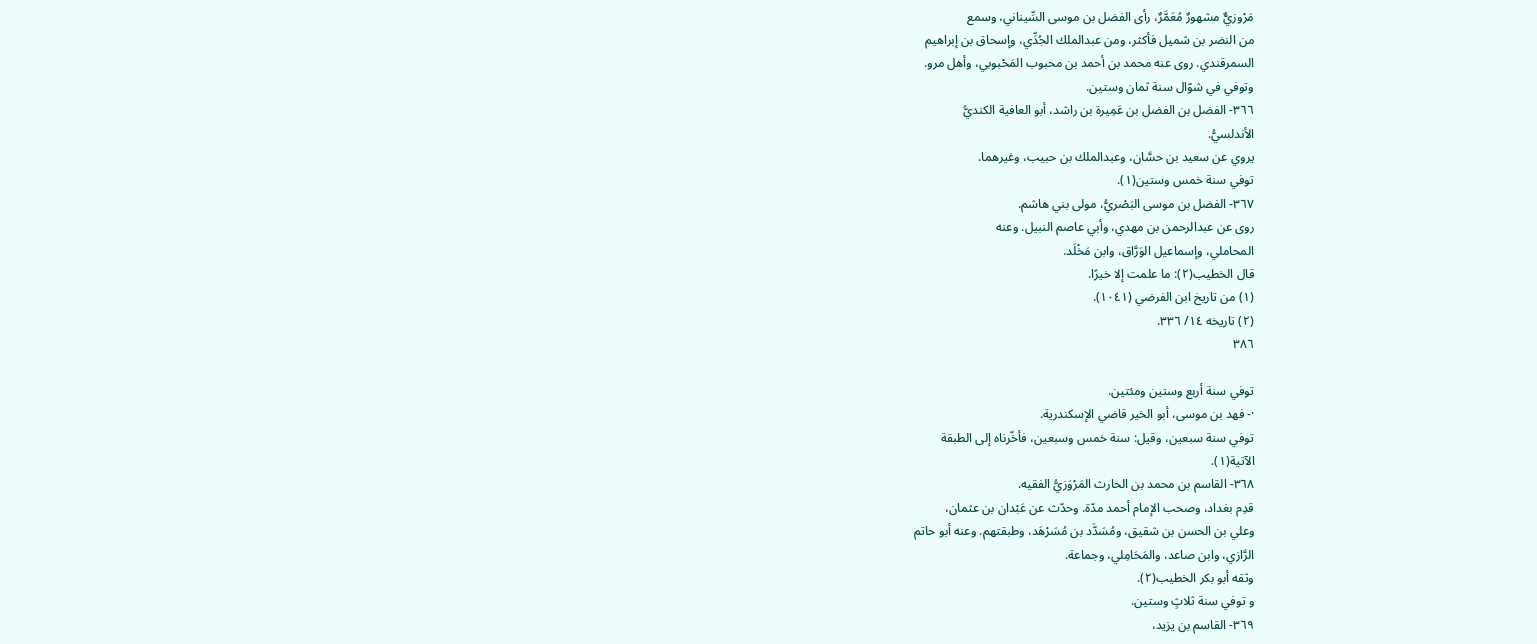مَرْوزيٌّ مشهورٌ مُعَمَّرٌ، رأى الفضل بن موسى السِّيناني، وسمع
من النضر بن شميل فأكثر، ومن عبدالملك الجُدِّي، وإسحاق بن إبراهيم
السمرقندي. روى عنه محمد بن أحمد بن محبوب المَحْبوبي، وأهل مرو.
وتوفي في شوّال سنة ثمان وستين.
٣٦٦- الفضل بن الفضل بن عَمِيرة بن راشد، أبو العافية الكنديُّ
الأندلسيُّ.
يروي عن سعيد بن حسَّان، وعبدالملك بن حبيب، وغيرهما.
توفي سنة خمس وستين(١).
٣٦٧- الفضل بن موسى البَصْريُّ، مولى بني هاشم.
روى عن عبدالرحمن بن مهدي، وأبي عاصم النبيل. وعنه
المحاملي، وإسماعيل الوَرَّاق، وابن مَخْلَد.
قال الخطيب(٢): ما علمت إلا خيرًا.
(١) من تاريخ ابن الفرضي (١٠٤١).
(٢) تاريخه ١٤/ ٣٣٦.
٣٨٦

توفي سنة أربع وستين ومئتين.
·- فهد بن موسى، أبو الخير قاضي الإسكندرية.
توفي سنة سبعين، وقيل: سنة خمس وسبعين، فأخّرناه إلى الطبقة
الآتية(١).
٣٦٨- القاسم بن محمد بن الحارث المَرْوَزيُّ الفقیه.
قدِم بغداد، وصحب الإمام أحمد مدّة. وحدّث عن عَبْدان بن عثمان،
وعلي بن الحسن بن شقيق، ومُسَدَّد بن مُسَرْهَد، وطبقتهم. وعنه أبو حاتم
الرَّازي، وابن صاعد، والمَحَامِلي، وجماعة.
وثقه أبو بكر الخطيب(٢).
و توفي سنة ثلاثٍ وستین.
٣٦٩- القاسم بن يزيد،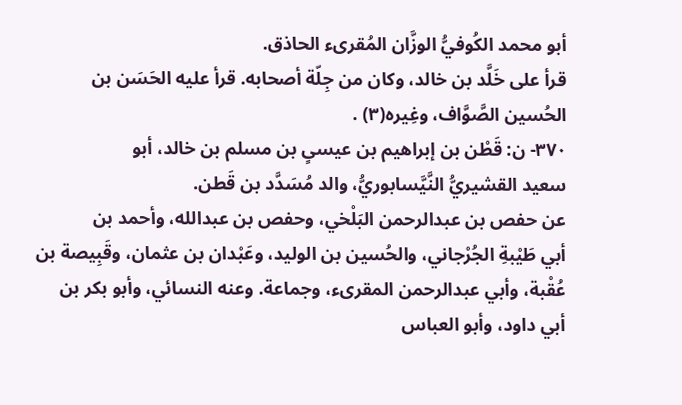أبو محمد الكُوفيُّ الوزَّان المُقرىء الحاذق.
قرأ على خَلَّد بن خالد، وكان من جِلّة أصحابه. قرأ عليه الحَسَن بن
الحُسين الصَّوَّاف، وغِيره(٣) .
٣٧٠- ن: قَطْن بن إبراهيم بن عيسىٍ بن مسلم بن خالد، أبو
سعيد القشيريُّ النَّيَّسابوريُّ، والد مُسَدَّد بن قَطن.
عن حفص بن عبدالرحمن البَلْخي، وحفص بن عبدالله، وأحمد بن
أبي طَيْبةِ الجُرْجاني، والحُسين بن الوليد، وعَبْدان بن عثمان، وقَبِيصة بن
عُقْبة، وأبي عبدالرحمن المقرىء، وجماعة. وعنه النسائي، وأبو بكر بن
أبي داود، وأبو العباس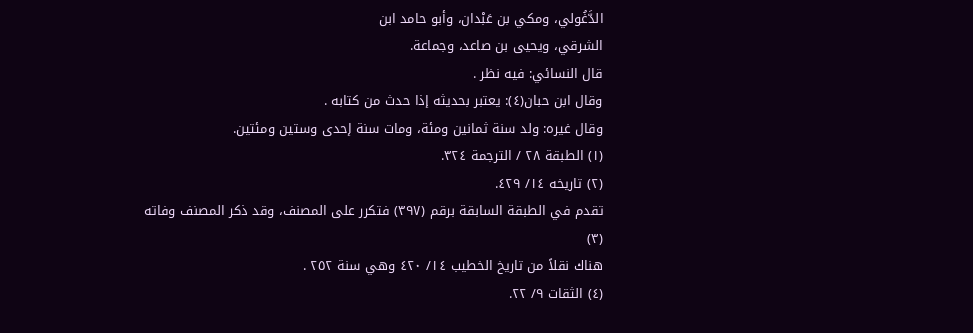الدَّغُولي، ومكي بن عَبْدان، وأبو حامد ابن
الشرقي، ويحيى بن صاعد، وجماعة.
قال النسائي: فيه نظر .
وقال ابن حبان(٤): یعتبر بحديثه إذا حدث من كتابه .
وقال غيره: ولد سنة ثمانين ومئة، ومات سنة إحدى وستين ومئتين.
(١) الطبقة ٢٨ / الترجمة ٣٢٤.
(٢) تاريخه ١٤/ ٤٢٩.
تقدم في الطبقة السابقة برقم (٣٩٧) فتكرر على المصنف، وقد ذكر المصنف وفاته
(٣)
هناك نقلاً من تاريخ الخطيب ١٤/ ٤٢٠ وهي سنة ٢٥٢ .
(٤) الثقات ٩/ ٢٢.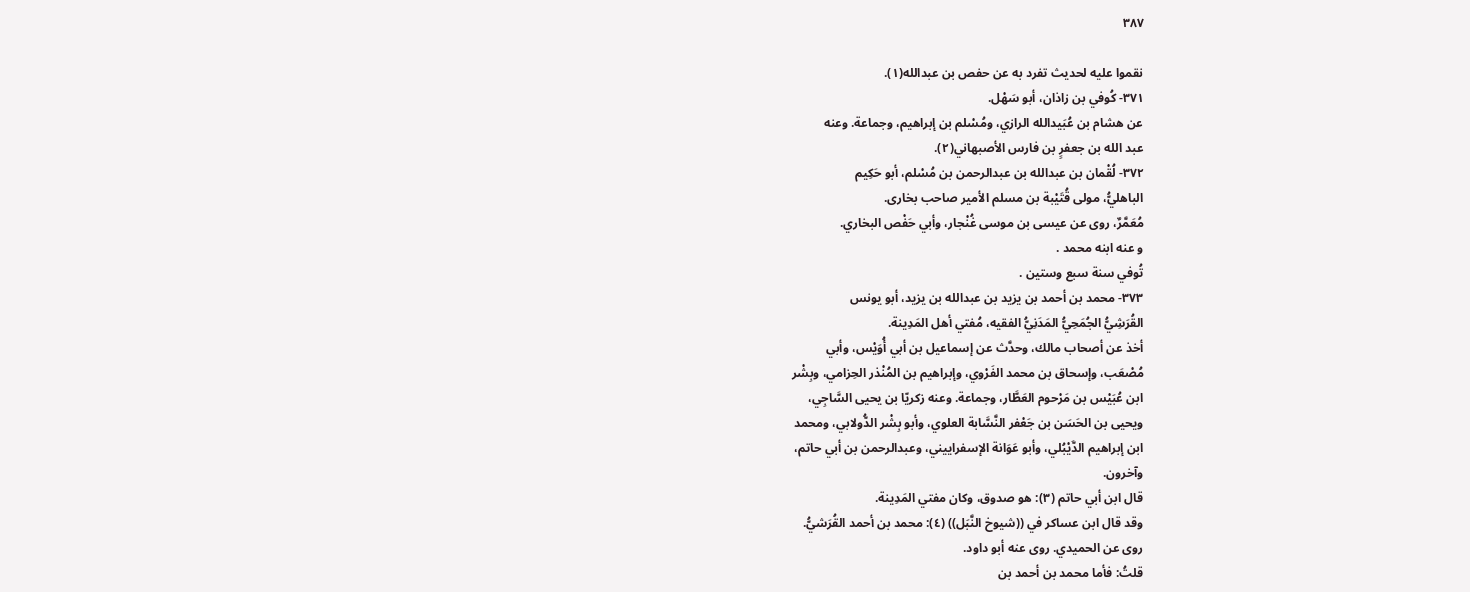٣٨٧

نقموا عليه لحديث تفرد به عن حفص بن عبدالله(١).
٣٧١- كُوفي بن زاذان، أبو سَهْل.
عن هشام بن عُبَيدالله الرازي، ومُسْلم بن إبراهيم، وجماعة. وعنه
عبد الله بن جعفرٍ بن فارس الأصبهاني(٢).
٣٧٢- لُقْمان بن عبدالله بن عبدالرحمن بن مُسْلم، أبو حَكِيم
الباهليُّ، مولى قُتَيْبة بن مسلم الأمير صاحب بخارى.
مُعَمَّرٌ، روى عن عيسى بن موسى غُنْجار، وأبي حَفْص البخاري.
و عنه ابنه محمد .
تُوفي سنة سبع وستين .
٣٧٣- محمد بن أحمد بن يزيد بن عبدالله بن يزيد، أبو يونس
القُرَشِيُّ الجُمَحِيُّ المَدَنِيُّ الفقيه، مُفتي أهل المَدِينة.
أخذ عن أصحاب مالك، وحدَّث عن إسماعيل بن أبي أُوَيْس، وأبي
مُصْعَب، وإسحاق بن محمد الفَرْوي، وإبراهيم بن المُنْذر الحِزامي، وبِشْر
ابن عُبَيْس بن مَرْحوم العَطَّار، وجماعة. وعنه زكريّا بن يحيى السَّاجِي،
ويحيى بن الحَسَن بن جَعْفر النَّسَّابة العلوي، وأبو بِشْر الدُّولابي، ومحمد
ابن إبراهيم الدَّيْبُلي، وأبو عَوَانة الإسفراييني، وعبدالرحمن بن أبي حاتم،
وآخرون.
قال ابن أبي حاتم (٣): هو صدوق، وكان مفتي المَدِينة.
وقد قال ابن عساكر في ((شيوخ النَّبَل)) (٤): محمد بن أحمد القُرَشيُّ.
روی عن الحميدي. روی عنه أبو داود.
قلتُ: فأما محمد بن أحمد بن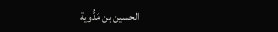الحسين بن مَدُّوية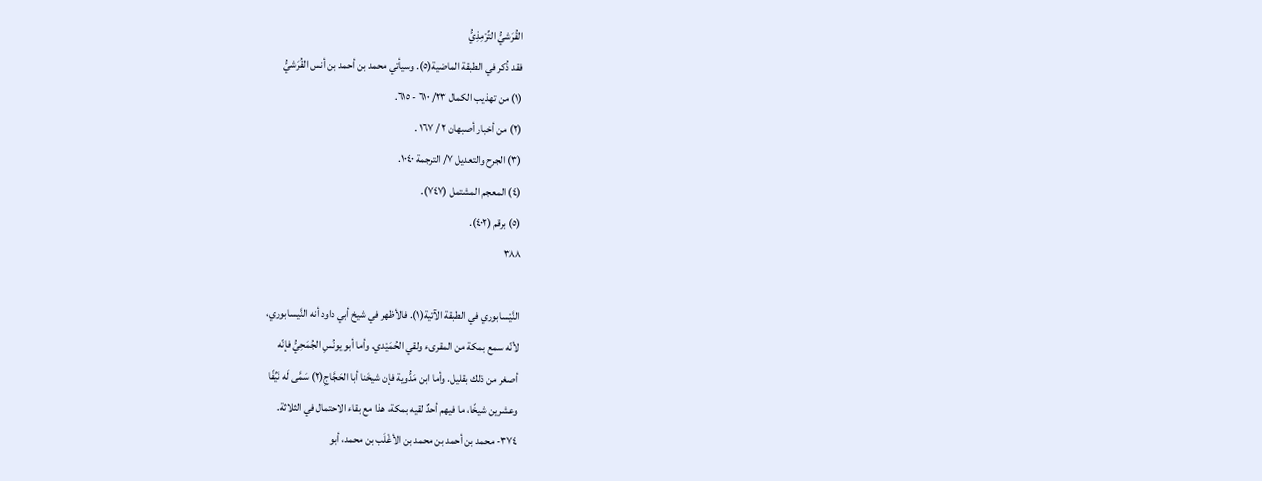القُرَشيُّ التِّرْمِذِيُّ
فقد ذُكر في الطبقة الماضية(٥). وسيأتي محمد بن أحمد بن أنس القُرَشيُّ
(١) من تهذيب الكمال ٢٣/ ٦١٠ - ٦١٥.
(٢) من أخبار أصبهان ٢ / ١٦٧ .
(٣) الجرح والتعديل ٧/ الترجمة ١٠٤٠.
(٤) المعجم المشتمل (٧٤٧).
(٥) برقم (٤٠٢).
٣٨٨

النَّيْسابوري في الطبقة الآتية(١). فالأظهر في شيخ أبي داود أنه النَّيسابوري،
لأنّه سمع بمكة من المقرىء ولقي الحُمَيْدي. وأما أبو يونُسِ الجُمَحِيُّ فإنّه
أصغر من ذلك بقليل. وأما ابن مَدُّوية فإن شيخَنا أبا الحَجَّاجِ(٢) سَمَّى لَه نَيِّفًا
وعشرين شيخًا، ما فيهم أحدٌ لقيه بمكة، هذا مع بقاء الاحتمال في الثلاثة.
٣٧٤- محمد بن أحمد بن محمد بن الأغْلَب بن محمد، أبو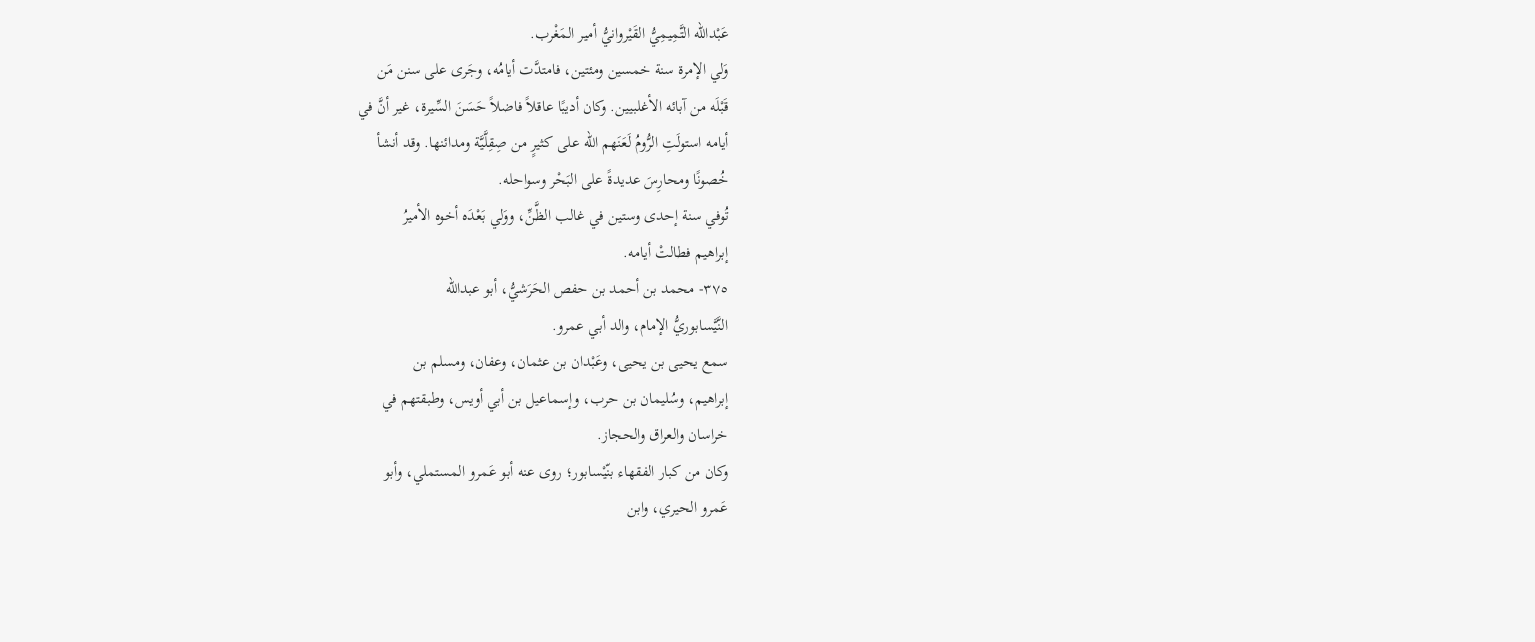عَبْدالله التَّمِيمِيُّ القَيْروانيُّ أمير المَغْرب.
وَلي الإمرة سنة خمسين ومئتين، فامتدَّت أيامُه، وجَرى على سنن مَن
قَبْلَه من آبائه الأغلبيين. وكان أديبًا عاقلاً فاضلاً حَسَنَ السِّيرة، غير أنَّ في
أيامه استولَتِ الرُّومُ لَعَنَهم الله على كثيرٍ من صِقِلَّيَّة ومدائنها. وقد أنشأ
خُصونًا ومحارِسَ عديدةً على البَحْر وسواحله.
تُوفي سنة إحدى وستين في غالب الظَّنِّ، ووَلي بَعْدَه أخوه الأميرُ
إبراهيم فطالتْ أيامه.
٣٧٥- محمد بن أحمد بن حفص الحَرَشيُّ، أبو عبدالله
النَّيَّسابوريُّ الإمام، والد أبي عمرو.
سمع يحيى بن يحيى، وعَبْدان بن عثمان، وعفان، ومسلم بن
إبراهيم، وسُليمان بن حرب، وإسماعيل بن أبي أويس، وطبقتهم في
خراسان والعراق والحجاز.
وكان من كبار الفقهاء بنّيْسابور؛ روى عنه أبو عَمرو المستملي، وأبو
عَمرو الحيري، وابن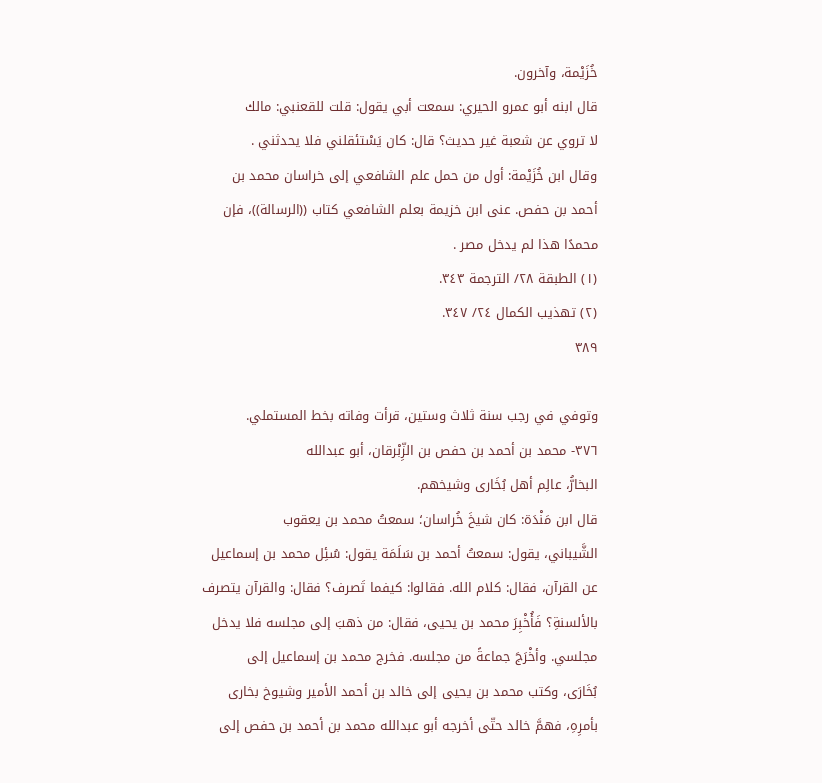خُزَيْمة، وآخرون.
قال ابنه أبو عمرو الحيري: سمعت أبي يقول: قلت للقعنبي: مالك
لا تروي عن شعبة غیر حدیث؟ قال: كان يَسْتئقلني فلا يحدثني .
وقال ابن خُزَيْمة: أول من حمل علم الشافعي إلى خراسان محمد بن
أحمد بن حفص. عنى ابن خزيمة بعلم الشافعي كتاب ((الرسالة))، فإن
محمدًا هذا لم يدخل مصر .
(١) الطبقة ٢٨/ الترجمة ٣٤٣.
(٢) تهذيب الكمال ٢٤/ ٣٤٧.
٣٨٩

وتوفي في رجب سنة ثلاث وستين، قرأت وفاته بخط المستملي.
٣٧٦- محمد بن أحمد بن حفص بن الزِّبْرقان، أبو عبدالله
البخارُّ، عالِم أهل بُخَاری وشيخهم.
قال ابن مَنْدَة: كان شيخَ خُراسان؛ سمعتُ محمد بن يعقوب
الشَّيباني، يقول: سمعتُ أحمد بن سَلَمَة يقول: سُئِل محمد بن إسماعيل
عن القرآن، فقال: كلام الله. فقالوا: كيفما تَصرف؟ فقال: والقرآن يتصرف
بالألسنةِ؟ فَأُخْبِرَ محمد بن يحيى، فقال: من ذهبَ إلى مجلسه فلا يدخل
مجلسي. وأخْرَجَ جماعةً من مجلسه. فخرج محمد بن إسماعيل إلى
بُخَارَى، وكتب محمد بن يحيى إلى خالد بن أحمد الأمير وشيوخ بخارى
بأمرِهِ، فهمَّ خالد حتّى أخرجه أبو عبدالله محمد بن أحمد بن حفص إلى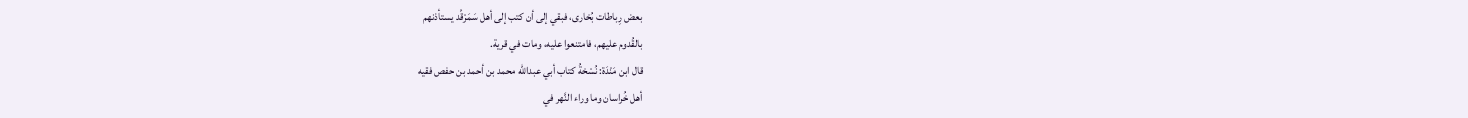بعض رِباطات بُخارى، فبقي إلى أن كتب إلى أهل سَمَرْقَْد يستأذنهم
بالقُدوم عليهم، فامتنعوا عليه، ومات في قرية.
قال ابن مَنْدَة: نُسْخةُ كتاب أبي عبدالله محمد بن أحمد بن حفص فقيه
أهل خُراسان وما وراء النَّهر في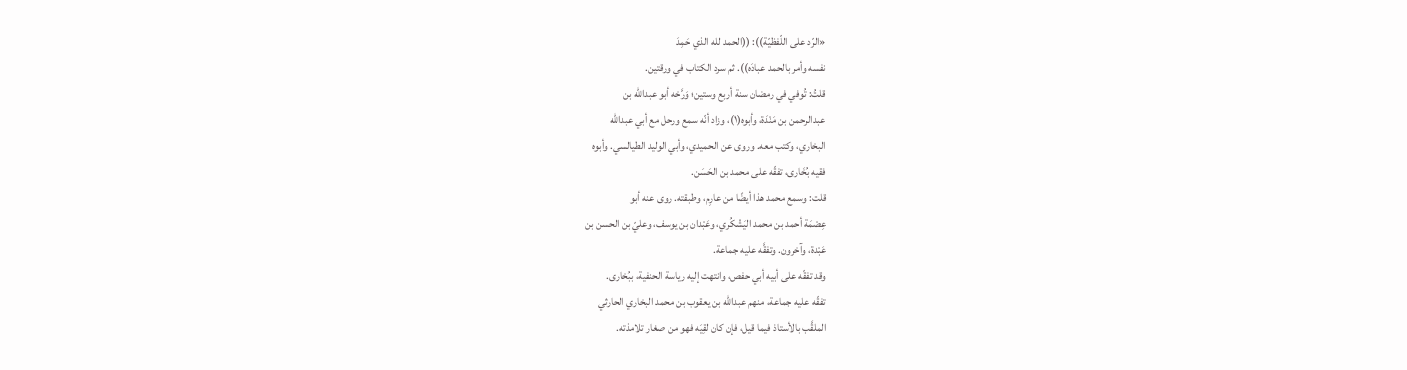«الرّد على اللّفظيّة)): ((الحمد لله الذي حَمِدَ
نفسه وأمر بالحمد عبادَه)). ثم سرد الكتاب في ورقتين.
قلتُ: تُوفي في رمضان سنة أربع وستين؛ وَرَّخه أبو عبدالله بن
عبدالرحمن بن مَنْدَة، وأبوه(١)، وزاد أنّه سمع ورحل مع أبي عبدالله
البخاري، وكتب معه. وروى عن الحميدي، وأبي الوليد الطيالسي. وأبوه
فقيه بُخَاری، تفقّه على محمد بن الحَسَن.
قلت: وسمع محمد هذا أيضًا من عارِم، وطبقته. روى عنه أبو
عِصْمَة أحمد بن محمد اليَشْكُري، وعَبْدان بن يوسف، وعليّ بن الحسن بن
عَبْدة، وآخرون. وتفقَّه عليه جماعة.
وقد تفقّه على أبيه أبي حفص، وانتهت إليه رياسة الحنفية، ببُخارى.
تفقّه عليه جماعة، منهم عبدالله بن يعقوب بن محمد البخاري الحارثي
الملقَّب بالأستاذ فيما قيل، فإن كان لقِيَه فهو من صغار تلامذته.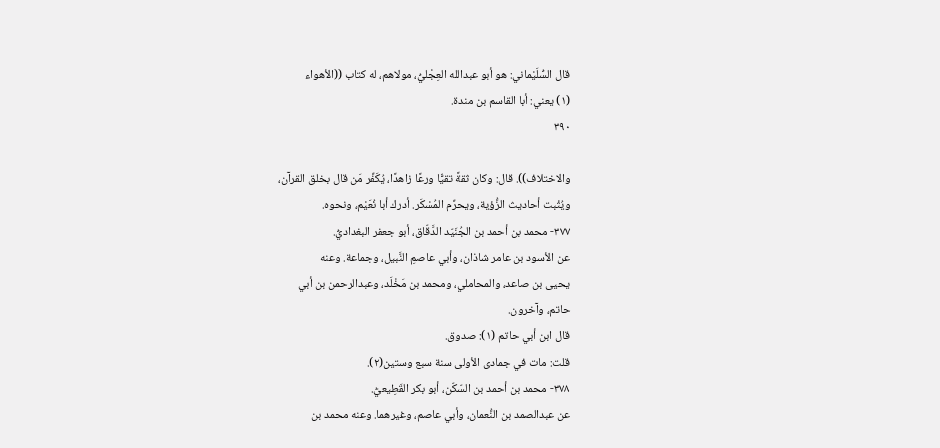قال السُّلَيْماني: هو أبو عبدالله العِجْليُّ، مولاهم، له كتاب ((الأهواء
(١) يعني: أبا القاسم بن مندة.
٣٩٠

والاختلاف)). قال: وكان ثقةً تقيًّا ورعًا زاهدًا، يُكَفِّر مَن قال بخلق القرآن،
ويُثْبت أحاديث الزُّؤية، ويحرِّم المُسْكَر. أدرك أبا نُعَيْم، ونحوه.
٣٧٧- محمد بن أحمد بن الجُنَيّد الدَّقّاق، أبو جعفر البغداديُّ.
عن الأسود بن عامر شاذان، وأبي عاصمِ النَّبيل، وجماعة. وعنه
يحيى بن صاعد، والمحاملي، ومحمد بن مَخْلَد، وعبدالرحمن بن أبي
حاتم، وآخرون.
قال ابن أبي حاتم (١): صدوق.
قلت: مات في جمادى الأولى سنة سبع وستين(٢).
٣٧٨- محمد بن أحمد بن السّكّن، أبو بكر القَطِيعيُّ.
عن عبدالصمد بن النُّعمان، وأبي عاصم، وغيرهما. وعنه محمد بن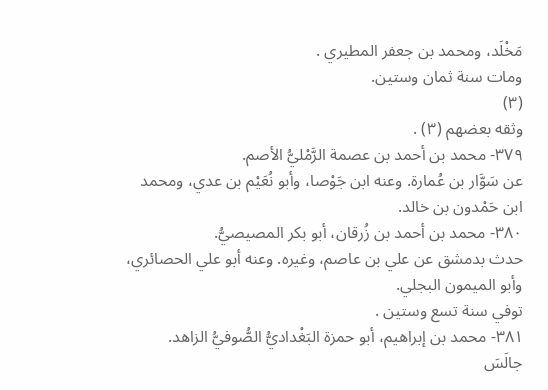مَخْلَد، ومحمد بن جعفر المطيري .
ومات سنة ثمان وستين.
(٣)
وثقه بعضهم (٣) .
٣٧٩- محمد بن أحمد بن عصمة الرَّمْليُّ الأصم.
عن سَوَّار بن عُمارة. وعنه ابن جَوْصا، وأبو نُعَيْم بن عدي، ومحمد
ابن حَمْدون بن خالد.
٣٨٠- محمد بن أحمد بن زُرقان، أبو بكر المصيصيُّ.
حدث بدمشق عن علي بن عاصم، وغيره. وعنه أبو علي الحصائري،
وأبو الميمون البجلي.
توفي سنة تسع وستين .
٣٨١- محمد بن إبراهيم، أبو حمزة البَغْداديُّ الصُّوفيُّ الزاهد.
جالَسَ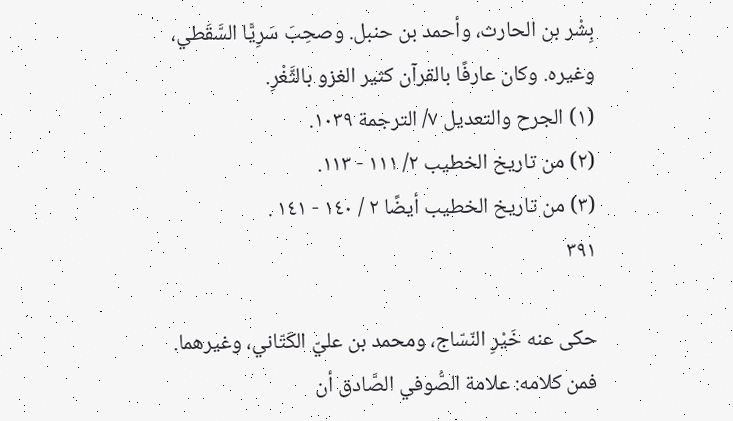بِشْر بن الحارث، وأحمد بن حنبل. وصحِبَ سَرِيًّا السَّقَطي،
وغيره. وكان عارفًا بالقرآن كثير الغزو بالثَّغْرِ.
(١) الجرح والتعديل ٧/ الترجمة ١٠٣٩.
(٢) من تاريخ الخطيب ٢/ ١١١ - ١١٣.
(٣) من تاريخ الخطيب أيضًا ٢ / ١٤٠ - ١٤١ .
٣٩١

حكى عنه خَيْرِ النّسّاج، ومحمد بن عليّ الكَتّاني، وغيرهما.
فمن كلامه: علامة الصُّوفي الصَّادق أن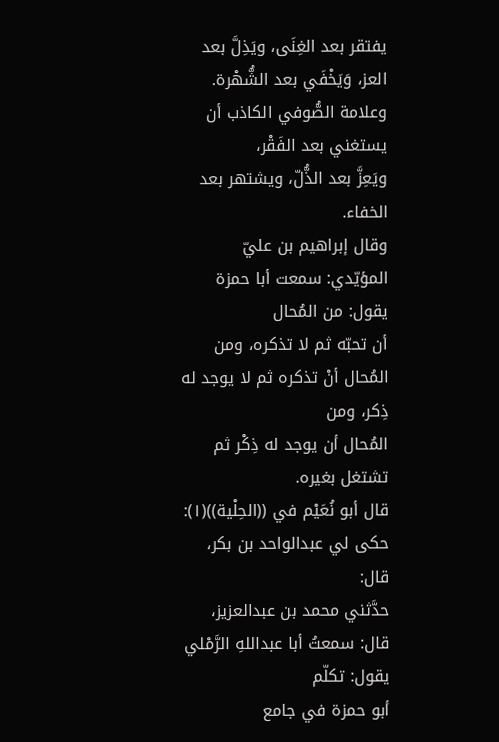يفتقر بعد الغِنَى، ويَذِلَّ بعد
العز، وَيَخْفَي بعد الشُّهْرة. وعلامة الصُّوفي الكاذب أن يستغني بعد الفَقْر،
ويَعِزَّ بعد الذُّلّ، ويشتهر بعد الخفاء.
وقال إبراهيم بن عليّ المؤيّدي: سمعت أبا حمزة يقول: من المُحال
أن تحبّه ثم لا تذكره، ومن المُحال أنْ تذكره ثم لا يوجد له ذِكر، ومن
المُحال أن يوجد له ذِكْر ثم تشتغل بغيره.
قال أبو نُعَيْم في ((الحِلْية))(١): حكى لي عبدالواحد بن بكر، قال:
حدَّثني محمد بن عبدالعزيز، قال: سمعتُ أبا عبداللهِ الرَّمْلي يقول: تكلّم
أبو حمزة في جامع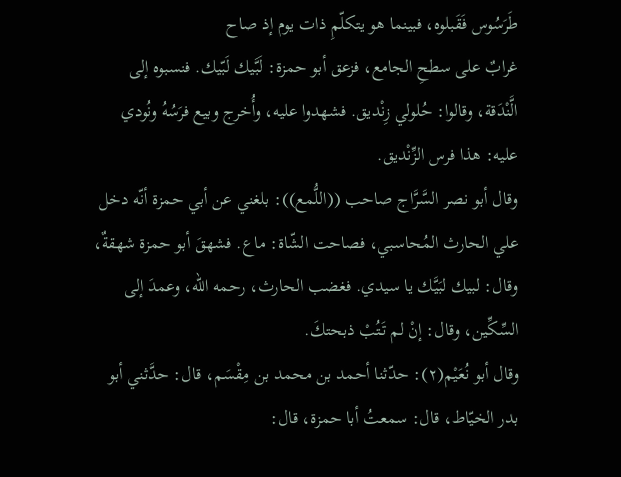طَرَسُوس فَقَبلوه، فبينما هو يتكلّمِ ذات يوم إذ صاح
غرابٌ على سطحِ الجامع، فزعق أبو حمزة: لَبَّيك لَبّيك. فنسبوه إلى
الَّنْدَقة، وقالوا: حُلولي زِنْديق. فشهدوا عليه، وأُخرج وبيع فرَسُهُ ونُودي
عليه: هذا فرس الزِّنْدیق.
وقال أبو نصر السَّرَّاج صاحب ((اللُّمع)): بلغني عن أبي حمزة أنّه دخل
علي الحارث المُحاسبي، فصاحت الشّاة: ماع. فشهقَ أبو حمزة شهقةٌ،
وقال: لبيك لبَيَّك يا سيدي. فغضب الحارث، رحمه الله، وعمدَ إلى
السِّكِّين، وقال: إنْ لم تَتُبْ ذبحتكَ.
وقال أبو نُعَيْم(٢): حدّثنا أحمد بن محمد بن مِقْسَم، قال: حدَّثني أبو
بدر الخيّاط، قال: سمعتُ أبا حمزة، قال: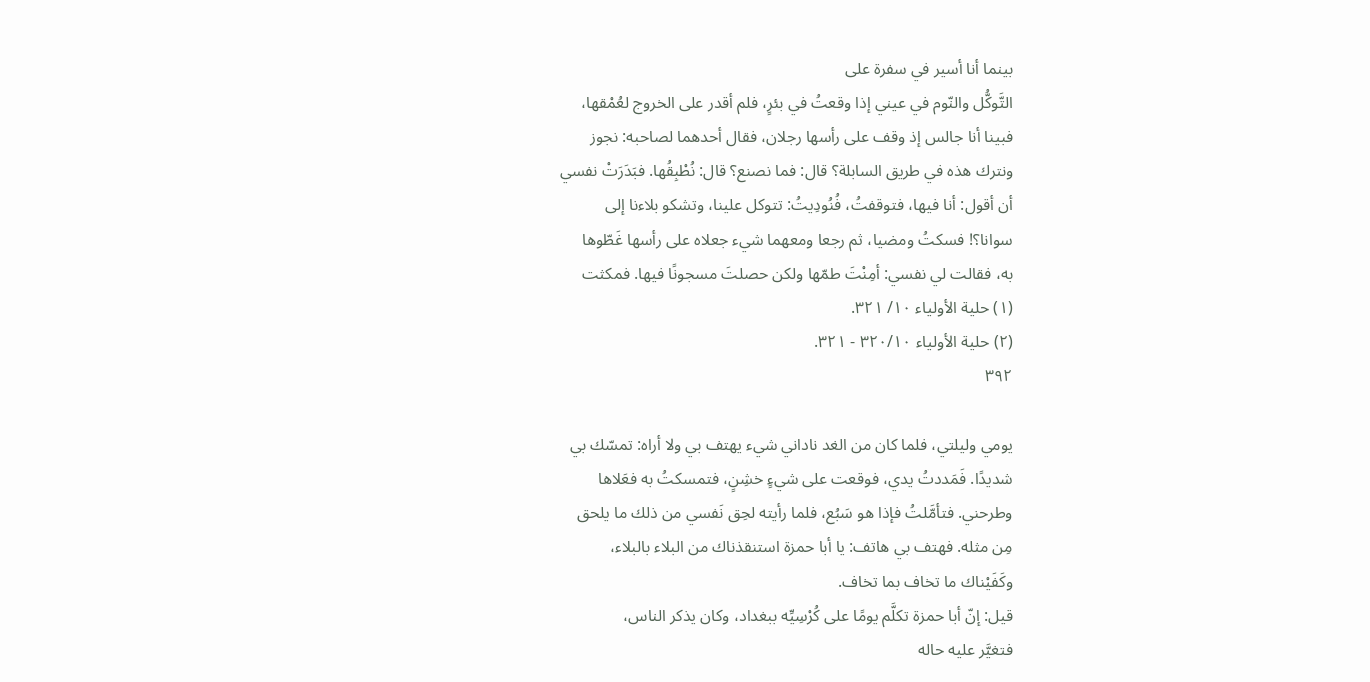بينما أنا أسير في سفرة على
التَّوكُّل والنّوم في عيني إذا وقعتُ في بئرٍ، فلم أقدر على الخروج لعُمْقها،
فبينا أنا جالس إذ وقف على رأسها رجلان، فقال أحدهما لصاحبه: نجوز
ونترك هذه في طريق السابلة؟ قال: فما نصنع؟ قال: نُطْبِقُها. فبَدَرَتْ نفسي
أن أقول: أنا فيها، فتوقفتُ، فُنُودِيتُ: تتوكل علينا، وتشكو بلاءنا إلى
سوانا؟! فسكتُ ومضيا، ثم رجعا ومعهما شيء جعلاه على رأسها غَطّوها
به، فقالت لي نفسي: أمِنْتَ طمّها ولكن حصلتَ مسجونًا فيها. فمكثت
(١) حلية الأولياء ١٠/ ٣٢١.
(٢) حلية الأولياء ٣٢٠/١٠ - ٣٢١.
٣٩٢

يومي وليلتي، فلما كان من الغد ناداني شيء يهتف بي ولا أراه: تمسّك بي
شديدًا. فَمَددتُ يدي، فوقعت على شيءٍ خشِنٍ، فتمسكتُ به فعَلاها
وطرحني. فتأمَّلتُ فإذا هو سَبُع، فلما رأيته لحِق نَفسي من ذلك ما يلحق
مِن مثله. فهتف بي هاتف: يا أبا حمزة استنقذناك من البلاء بالبلاء،
وكَفَيْناك ما تخاف بما تخاف.
قيل: إنّ أبا حمزة تكلَّم يومًا على كُرْسِيِّه ببغداد، وكان يذكر الناس،
فتغيَّر عليه حاله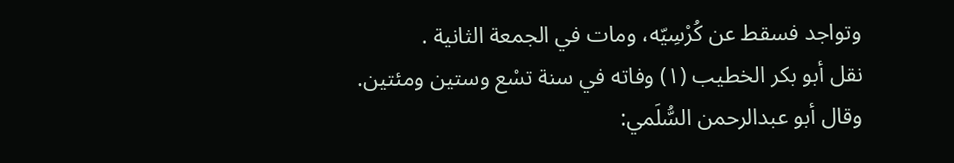وتواجد فسقط عن كُرْسِيّه، ومات في الجمعة الثانية .
نقل أبو بكر الخطيب (١) وفاته في سنة تسْع وستين ومئتين.
وقال أبو عبدالرحمن السُّلَمي: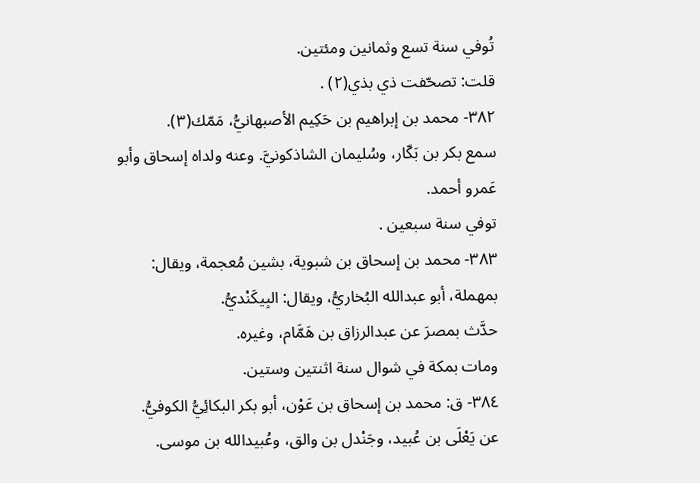تُوفي سنة تسع وثمانين ومئتين.
قلت: تصحّفت ذي بذي(٢) .
٣٨٢- محمد بن إبراهيم بن حَكِيم الأصبهانيُّ، مَمّك(٣).
سمع بكر بن بَكّار، وسُليمان الشاذكونيَّ. وعنه ولداه إسحاق وأبو
عَمرو أحمد.
توفي سنة سبعين .
٣٨٣- محمد بن إسحاق بن شبوية، بشين مُعجمة، ويقال:
بمهملة، أبو عبدالله البُخاريُّ، ويقال: البِيكَنْديُّ.
حدَّث بمصرَ عن عبدالرزاق بن هَمَّام، وغيره.
ومات بمكة في شوال سنة اثنتين وستين.
٣٨٤- ق: محمد بن إسحاق بن عَوْن، أبو بكر البكائِيُّ الكوفيُّ.
عن يَعْلَى بن عُبيد، وجَنْدل بن والق، وعُبيدالله بن موسى.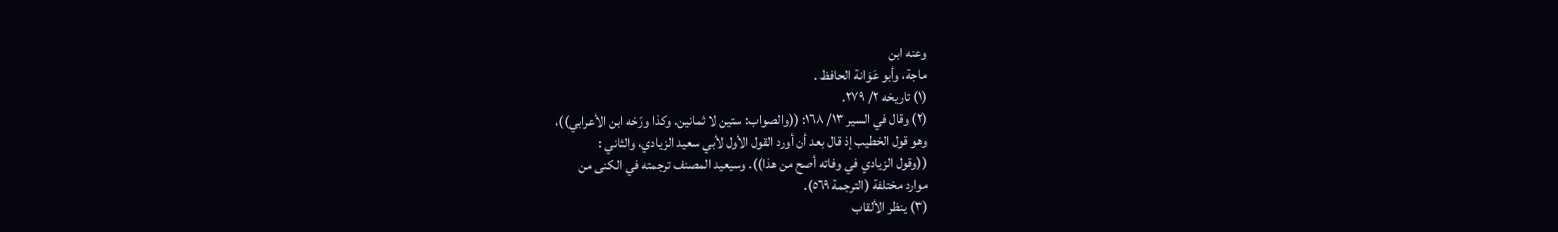وعنه ابن
ماجة، وأبو عَوَانة الحافظ .
(١) تاريخه ٢/ ٢٧٩.
(٢) وقال في السير ١٣/ ١٦٨: ((والصواب: ستين لا ثمانين. وكذا ورّخه ابن الأعرابي))،
وهو قول الخطيب إذ قال بعد أن أورد القول الأول لأبي سعيد الزيادي، والثاني :
((وقول الزيادي في وفاته أصح من هذا)). وسيعيد المصنف ترجمته في الكنى من
موارد مختلفة (الترجمة ٥٦٩).
(٣) ينظر الألقاب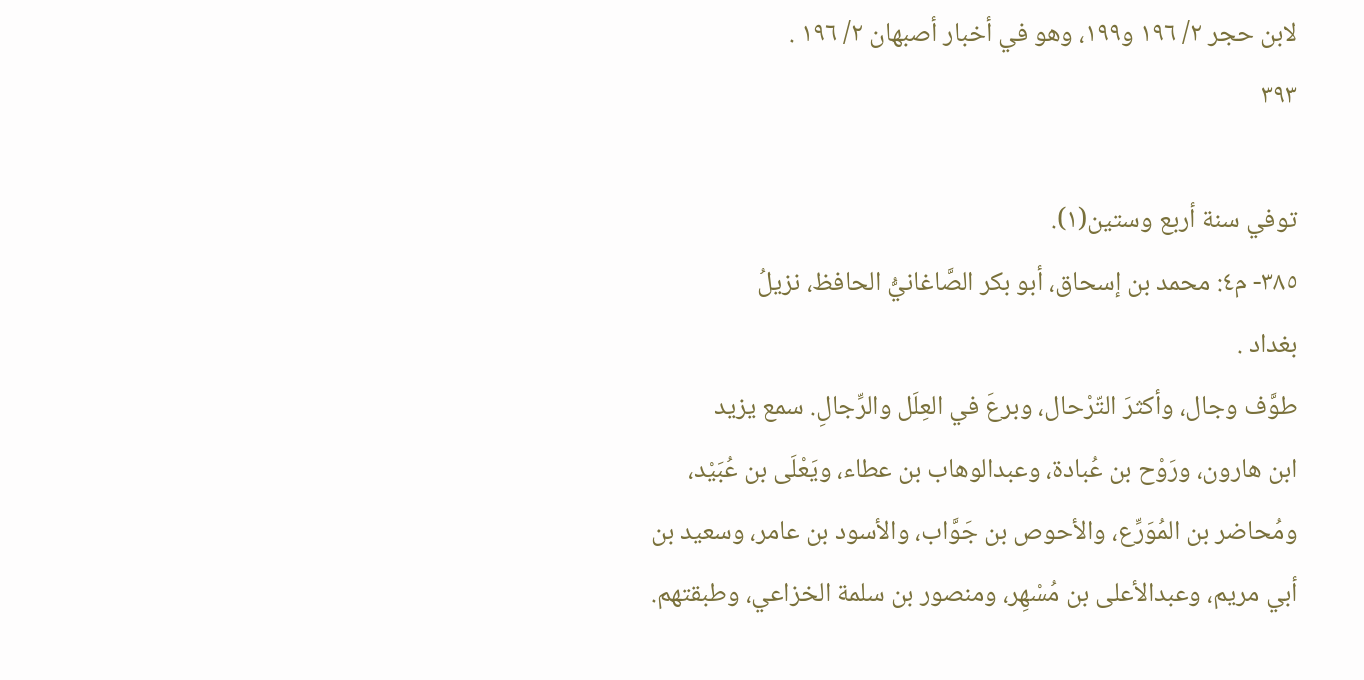لابن حجر ٢/ ١٩٦ و١٩٩، وهو في أخبار أصبهان ٢/ ١٩٦ .
٣٩٣

توفي سنة أربع وستين(١).
٣٨٥- م٤: محمد بن إسحاق، أبو بكر الصَّاغانيُّ الحافظ، نزيلُ
بغداد .
طوَّف وجال، وأكثرَ التّرْحال، وبرعَ في العِلَل والرِّجالِ. سمع يزيد
ابن هارون، ورَوْح بن عُبادة، وعبدالوهاب بن عطاء، ويَعْلَى بن عُبَيْد،
ومُحاضر بن المُوَرِّع، والأحوص بن جَوَّاب، والأسود بن عامر، وسعيد بن
أبي مريم، وعبدالأعلى بن مُسْهِر، ومنصور بن سلمة الخزاعي، وطبقتهم.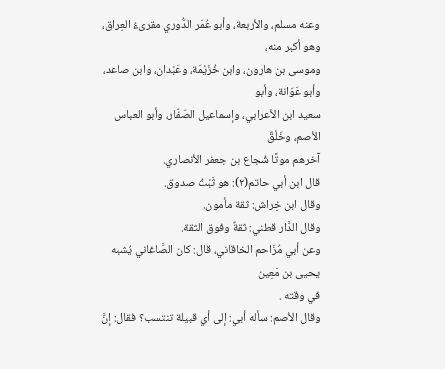وعنه مسلم، والأربعة، وأبو عُمَر الدُّوري مقرىءُ العِراق، وهو أكبر منه،
وموسى بن هارون، وابن خُزَيْمَة، وعَبْدان، وابن صاعد، وأبو عَوَانة، وأبو
سعيد ابن الأعرابي، وإسماعيل الصّفّار، وأبو العباس الأصم، وخَلْقٌ
آخرهم موتًا شُجاع بن جعفر الأنصاري.
قال ابن أبي حاتم(٢): هو ثَبْتُ صدوق.
وقال ابن خِراش: ثقة مأمون.
وقال الدَّار قطني: ثقةٌ وفوق الثقة.
وعن أبي مُزَاحم الخاقاني، قال: كان الصَّاغاني يُشبه يحيى بن مَعِين
في وقته .
وقال الأصم: سأله أبي: إلى أي قبيلة تنتسب؟ فقال: إنَّ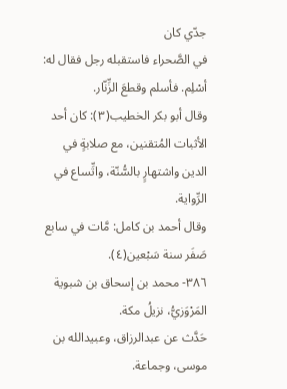جدّي كان
في الصَّحراء فاستقبله رجل فقال له: أسْلِم. فأسلم وقطعَ الزِّنّار.
وقال أبو بكر الخطيب(٣): كان أحد الأثبات المُتقنين، مع صلابةٍ في
الدين واشتهارٍ بالسُّنّة، واتِّساع في الرِّواية.
وقال أحمد بن كامل: مَّات في سابع صَفَر سنة سَبْعين(٤).
٣٨٦- محمد بن إسحاق بن شبوية المَرْوَزيُّ، نزيلُ مكة.
حَدَّث عن عبدالرزاق، وعبيدالله بن موسى، وجماعة.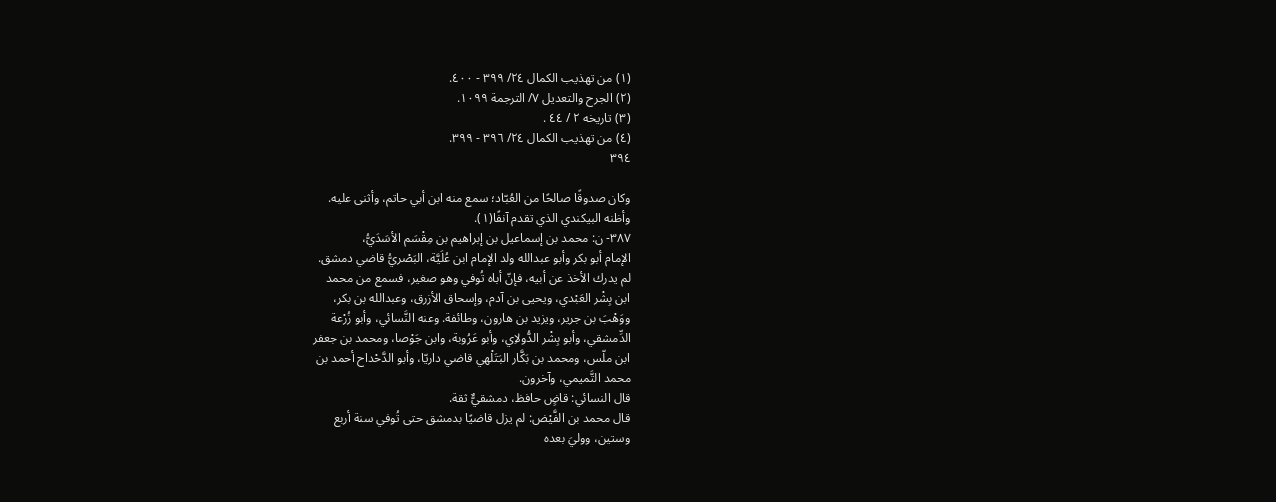(١) من تهذيب الكمال ٢٤/ ٣٩٩ - ٤٠٠.
(٢) الجرح والتعديل ٧/ الترجمة ١٠٩٩.
(٣) تاريخه ٢ / ٤٤ .
(٤) من تهذيب الكمال ٢٤/ ٣٩٦ - ٣٩٩.
٣٩٤

وكان صدوقًا صالحًا من العُبّاد؛ سمع منه ابن أبي حاتم، وأثنى عليه.
وأظنه البيكندي الذي تقدم آنفًا(١).
٣٨٧- ن: محمد بن إسماعيل بن إبراهيم بن مِقْسَم الأسَدَيُّ،
الإمام أبو بكر وأبو عبدالله ولد الإمام ابن عُلَيَّة، البَصْريُّ قاضي دمشق.
لم يدرك الأخذ عن أبيه، فإنّ أباه تُوفي وهو صغير، فسمع من محمد
ابن بِشْر العَبْدي، ويحيى بن آدم، وإسحاق الأزرق، وعبدالله بن بكر،
ووَهْبَ بن جرير، ويزيد بن هارون، وطائفة. وعنه النَّسائي، وأبو زُرْعة
الدِّمشقي، وأبو بِشْر الدُّولاِي، وأبو عَرُوبة، وابن جَوْصا، ومحمد بن جعفر
ابن ملّس، ومحمد بن بَكَّار البَتَلْهي قاضي داريّا، وأبو الدَّحْداح أحمد بن
محمد التَّميمي، وآخرون.
قال النسائي: قاضٍ حافظ، دمشقيٌّ ثقة.
قال محمد بن الفَّيْض: لم يزل قاضيًا بدمشق حتى تُوفي سنة أربع
وستين، ووليَ بعده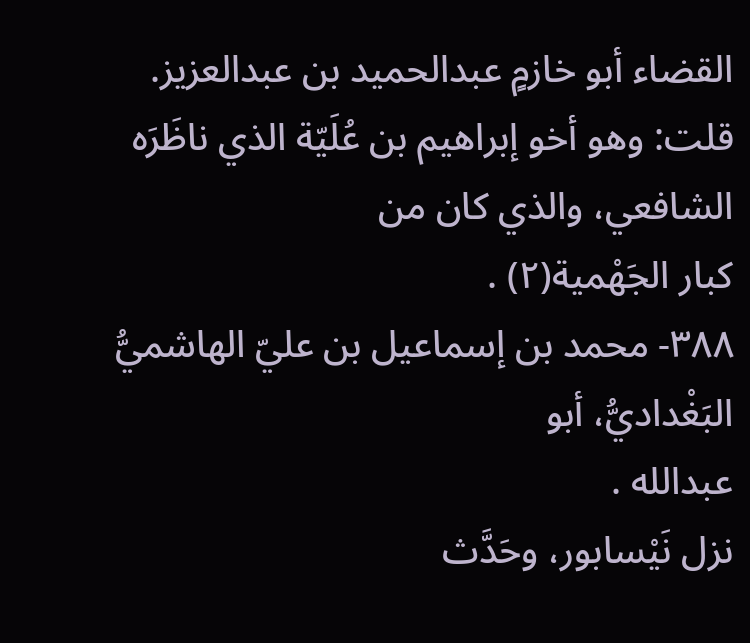القضاء أبو خازمٍ عبدالحميد بن عبدالعزيز.
قلت: وهو أخو إبراهيم بن عُلَيّة الذي ناظَرَه الشافعي، والذي كان من
كبار الجَهْمية(٢) .
٣٨٨- محمد بن إسماعيل بن عليّ الهاشميُّ البَغْداديُّ، أبو
عبدالله .
نزل نَيْسابور، وحَدَّث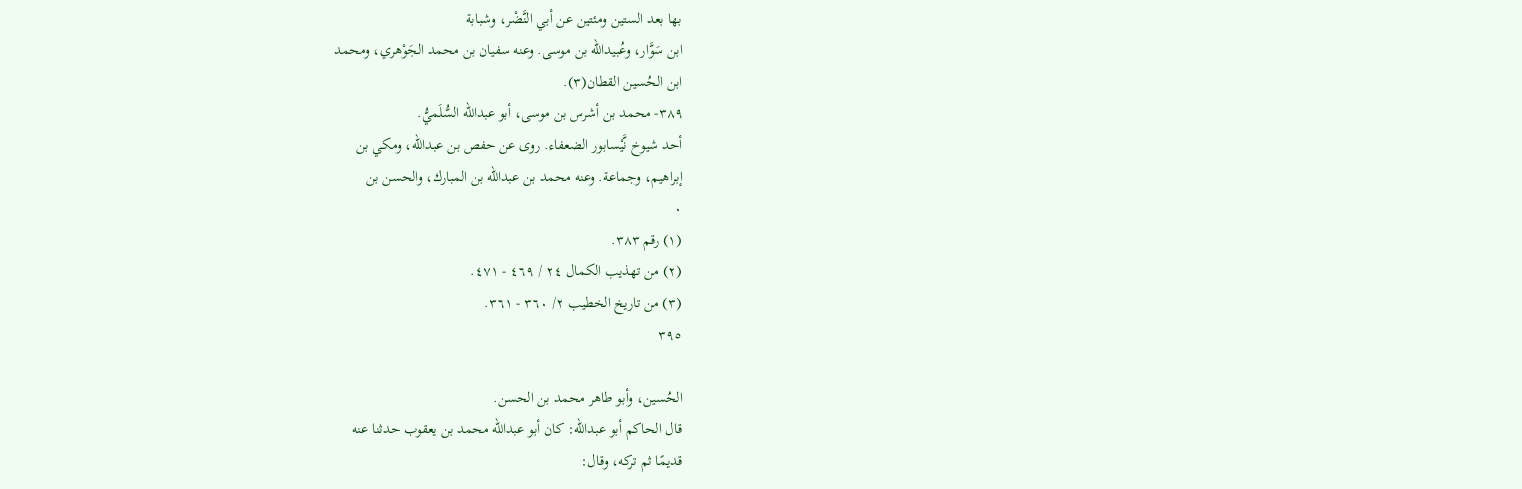بها بعد الستين ومئتين عن أبي النَّضْر، وشبابة
ابن سَوَّار، وعُبيدالله بن موسى. وعنه سفيان بن محمد الجَوْهري، ومحمد
ابن الحُسين القطان(٣).
٣٨٩- محمد بن أشرس بن موسى، أبو عبدالله السُّلَميُّ.
أحد شيوخ نَّيْسابور الضعفاء. روى عن حفص بن عبدالله، ومکي بن
إبراهيم، وجماعة. وعنه محمد بن عبدالله بن المبارك، والحسن بن
٠
(١) رقم ٣٨٣.
(٢) من تهذيب الكمال ٢٤ / ٤٦٩ - ٤٧١.
(٣) من تاريخ الخطيب ٢/ ٣٦٠ - ٣٦١.
٣٩٥

الحُسين، وأبو طاهر محمد بن الحسن.
قال الحاكم أبو عبدالله: كان أبو عبدالله محمد بن يعقوب حدثنا عنه
قديمًا ثم تركه، وقال: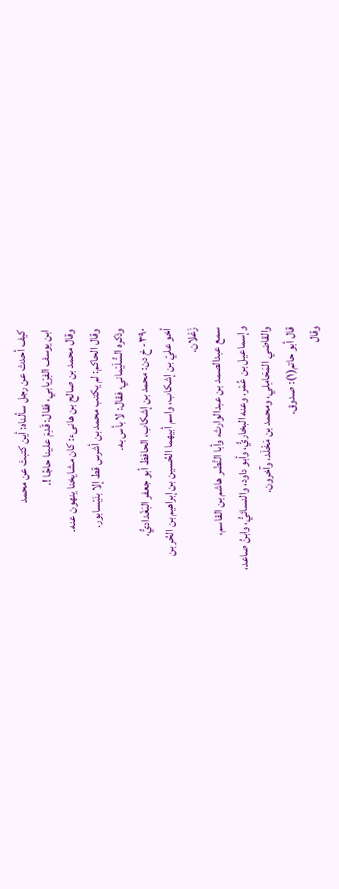كيف أحدث عن رجل سألناه: أين كتبتَ عن محمد
ابن يوسف الفِرْيابي، فقال: قَدِمَ علينا حاجًا !.
وقال محمد بن صالح بن هانیء: کان مشايخنا ینهون عنه.
وقال الحاكم: لم يكتب محمد بن أشرس قط إلا بنَيْسابور.
وذكره السُّلَيْماني، فقال: لا بأس به.
٣٩٠- خ دن: محمد بن إشكاب، الحافظ أبو جعفر البَغْداديُّ،
أخو عليّ بن إشكاب، واسم أبيهما الحُسين بن إبراهيم بن الحُر بن
زَعْلان.
سمع عبدالصمد بن عبدالوارث، وأبا النَّضْر هاشم بن القاسم،
وإسماعيل بن عُمْر. وعنه البخاريُّ، وأبو داود، والنسائيُّ، وابنُ صاعد،
والقاضي المَحَامِلي، ومحمد بن مَخْلَد، وآخرون.
قال أبو حاتم(١): صدوق.
وقال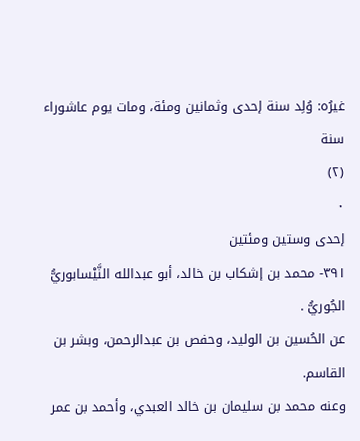غيرُه: وُلِد سنة إحدى وثمانين ومئة، ومات يوم عاشوراء سنة
(٢)
٠
إحدى وستين ومئتين
٣٩١- محمد بن إشكاب بن خالد، أبو عبدالله النَّيْسابوريُّ
الجُوريُّ .
عن الحُسين بن الوليد، وحفص بن عبدالرحمن، وبشر بن القاسم.
وعنه محمد بن سليمان بن خالد العبدي، وأحمد بن عمر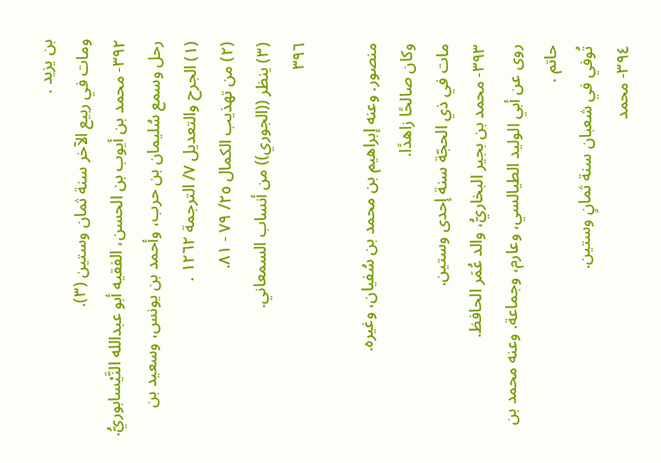بن یزید .
ومات في ربيع الآخر سنة ثمان وستين (٣).
٣٩٢- محمد بن أيوب بن الحسن، الفقيه أبو عبدالله النَّيْسابوريُّ.
رحل وسمع سُليمان بن حرب، وأحمد بن يونس، وسعيد بن
(١) الجرح والتعديل ٧/ الترجمة ١٢٦٢ .
(٢) من تهذيب الكمال ٢٥/ ٧٩ - ٨١.
(٣) ينظر ((الجوري)) من أنساب السمعاني.
٣٩٦

منصور. وعنه إبراهيم بن محمد بن سُفيان، وغيره.
وكان صالحًا زاهدًا.
مات في ذي الحجّة سنة إحدى وستين.
٣٩٣- محمد بن بجير البخاريُّ، والد عُمَر الحافظ.
روى عن أبي الوليد الطيالسي، وعارم، وجماعة. وعنه محمد بن
حاتم .
تُوفي في شعبان سنة ثمانٍ وستین.
٣٩٤- محمد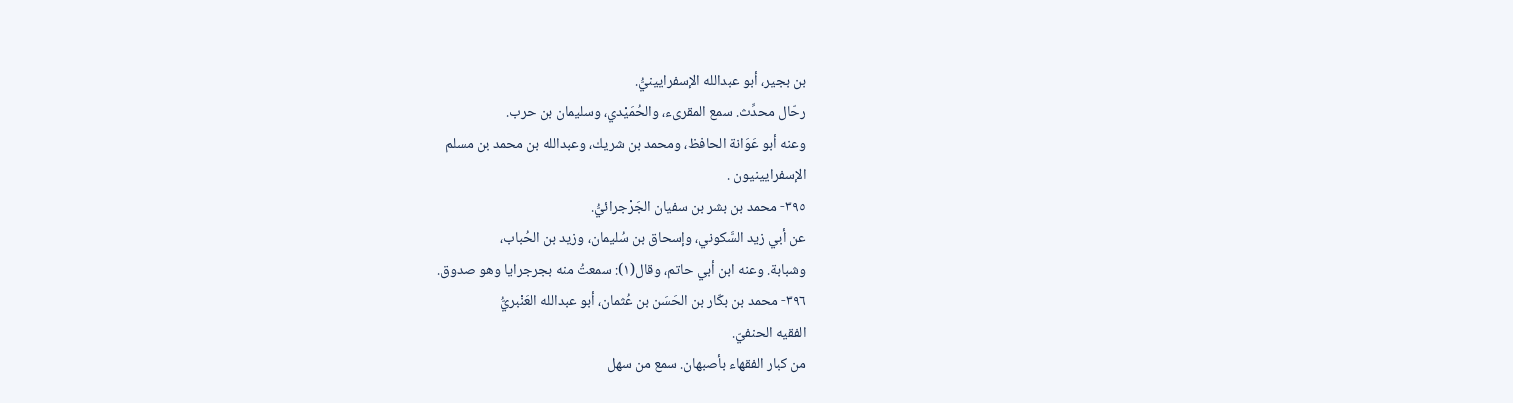بن بجير، أبو عبدالله الإسفرايينيُّ.
رحّال محدِّث. سمع المقرىء، والحُمَيْدي، وسليمان بن حرب.
وعنه أبو عَوَانة الحافظ، ومحمد بن شريك، وعبدالله بن محمد بن مسلم
الإسفرايينيون .
٣٩٥- محمد بن بشر بن سفيان الجَرْجرائيُّ.
عن أبي زيد السَّكوني، وإسحاق بن سُليمان، وزيد بن الحُباب،
وشبابة. وعنه ابن أبي حاتم، وقال(١): سمعتُ منه بجرجرایا وهو صدوق.
٣٩٦- محمد بن بكّار بن الحَسَن بن عُثمان، أبو عبدالله العَنْبريُّ
الفقيه الحنفيّ.
من كبار الفقهاء بأصبهان. سمع من سهل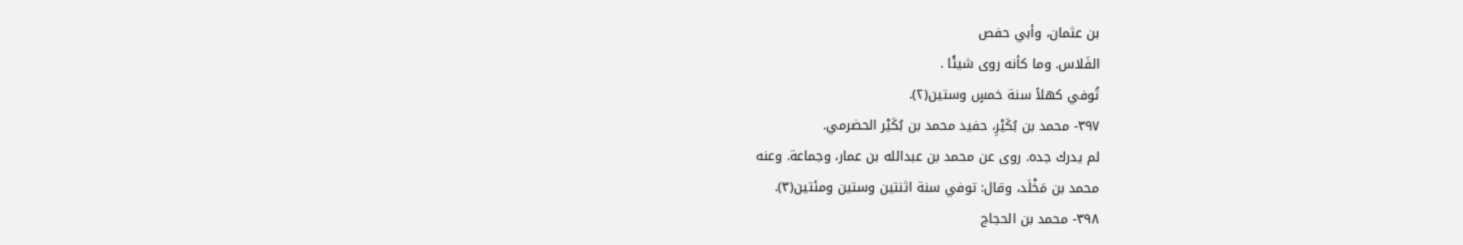بن عثمان، وأبي حفص
الفَلاس. وما كأنه روی شيئًا .
تُوفي كهلاً سنة خمسٍ وستين(٢).
٣٩٧- محمد بن بُكَيْرِ، حفيد محمد بن بُكَيْر الحضرمي.
لم يدرك جده. روى عن محمد بن عبدالله بن عمار، وجماعة. وعنه
محمد بن مَخْلَد، وقال: توفي سنة اثنتين وستين ومئتين(٣).
٣٩٨- محمد بن الحجاج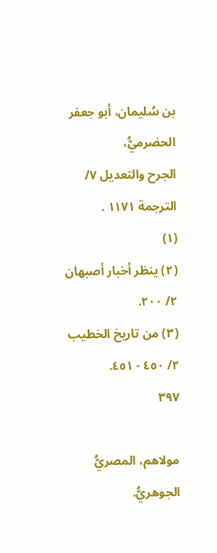بن سُليمان، أبو جعفر الحضرميُّ،
الجرح والتعديل ٧/ الترجمة ١١٧١ .
(١)
(٢) ينظر أخبار أصبهان ٢/ ٢٠٠.
(٣) من تاريخ الخطيب ٢/ ٤٥٠ - ٤٥١.
٣٩٧

مولاهم، المصريُّ الجوهريُّ.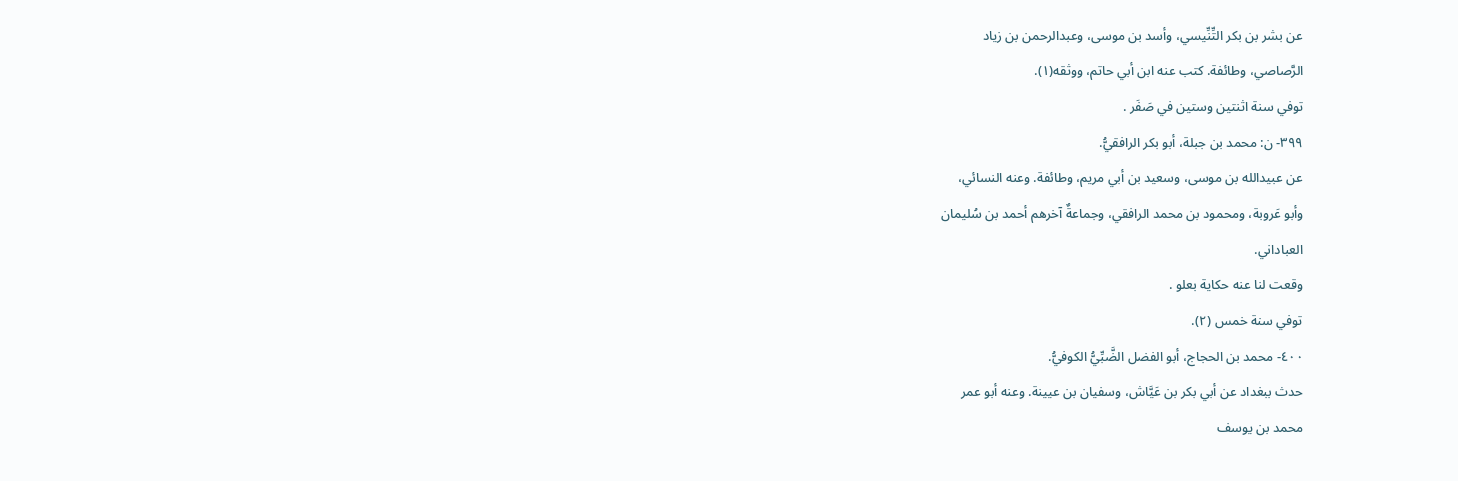عن بشر بن بكر التِّنِّيسي، وأسد بن موسى، وعبدالرحمن بن زياد
الرَّصاصي، وطائفة. كتب عنه ابن أبي حاتم، ووثقه(١).
توفي سنة اثنتين وستين في صَفَر .
٣٩٩- ن: محمد بن جبلة، أبو بكر الرافقيُّ.
عن عبيدالله بن موسى، وسعيد بن أبي مريم، وطائفة. وعنه النسائي،
وأبو عَروبة، ومحمود بن محمد الرافقي، وجماعةٌ آخرهم أحمد بن سُليمان
العباداني.
وقعت لنا عنه حكاية بعلو .
توفي سنة خمس (٢).
٤٠٠- محمد بن الحجاج، أبو الفضل الضَّبِّيُّ الكوفيُّ.
حدث ببغداد عن أبي بكر بن عَيَّاش، وسفيان بن عيينة. وعنه أبو عمر
محمد بن يوسف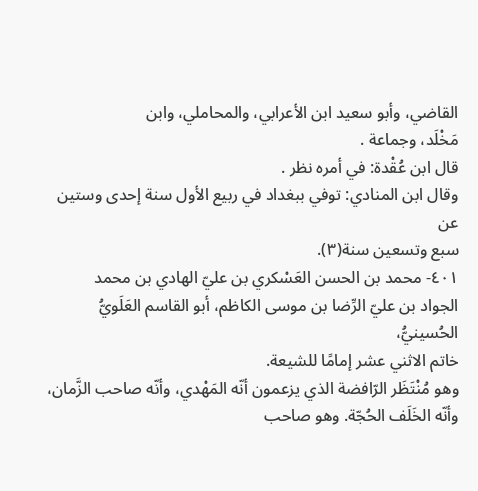القاضي، وأبو سعيد ابن الأعرابي، والمحاملي، وابن
مَخْلَد، وجماعة .
قال ابن عُقْدة: في أمره نظر .
وقال ابن المنادي: توفي ببغداد في ربيع الأول سنة إحدى وستين عن
سبع وتسعين سنة(٣).
٤٠١- محمد بن الحسن العَسْكري بن عليّ الهادي بن محمد
الجواد بن عليّ الرِّضا بن موسى الكاظم، أبو القاسم العَلَويُّ الحُسينيُّ،
خاتم الاثني عشر إمامًا للشيعة.
وهو مُنْتَظَر الرّافضة الذي يزعمون أنّه المَهْدي، وأنّه صاحب الزَّمان،
وأنّه الخَلَف الحُجّة. وهو صاحب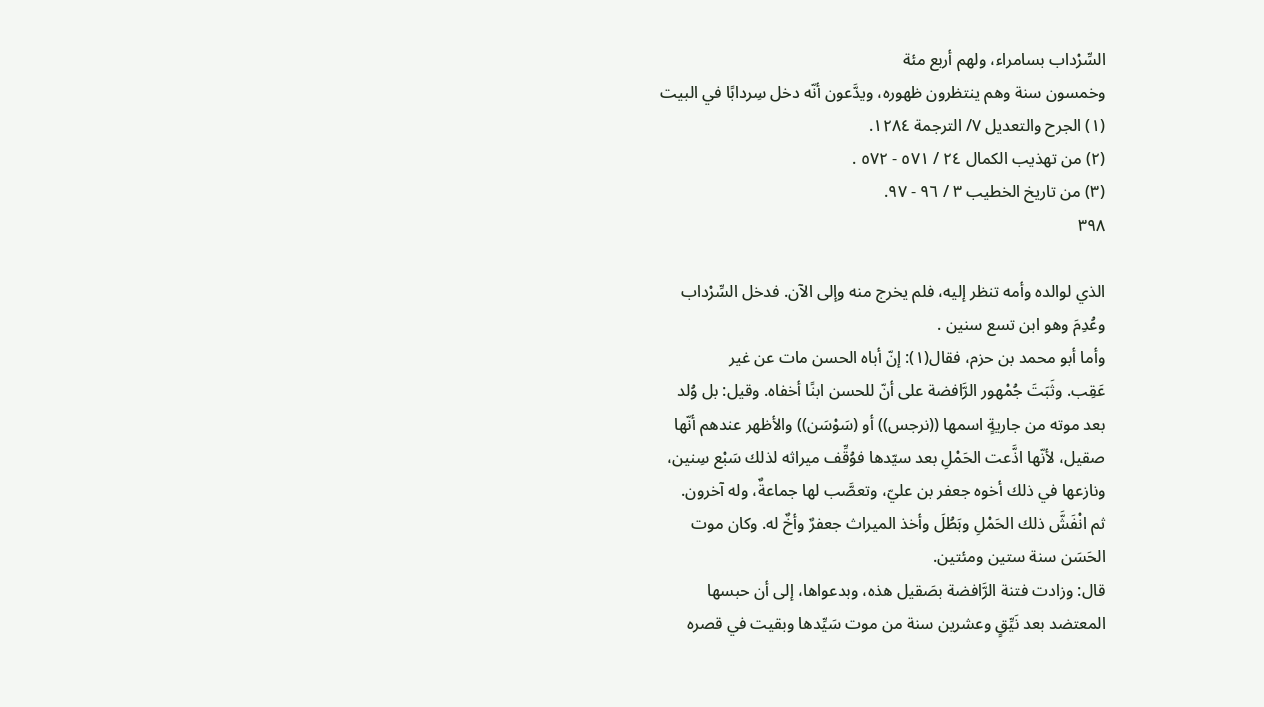السِّرْداب بسامراء، ولهم أربع مئة
وخمسون سنة وهم ينتظرون ظهوره، ويدَّعون أنّه دخل سِردابًا في البيت
(١) الجرح والتعديل ٧/ الترجمة ١٢٨٤.
(٢) من تهذيب الكمال ٢٤ / ٥٧١ - ٥٧٢ .
(٣) من تاريخ الخطيب ٣ / ٩٦ - ٩٧.
٣٩٨

الذي لوالده وأمه تنظر إليه، فلم يخرج منه وإلى الآن. فدخل السِّرْداب
وعُدِمَ وهو ابن تسع سنين .
وأما أبو محمد بن حزم، فقال(١): إنّ أباه الحسن مات عن غير
عَقِب. وثَبَتَ جُمْهور الرَّافضة على أنّ للحسن ابنًا أخفاه. وقيل: بل وُلد
بعد موته من جاريةٍ اسمها ((نرجس)) أو (سَوْسَن)) والأظهر عندهم أنّها
صقيل، لأنّها اذَّعت الحَمْلِ بعد سيّدها فوُقِّف ميراثه لذلك سَبْع سِنين،
ونازعها في ذلك أخوه جعفر بن عليّ، وتعصَّب لها جماعةٌ، وله آخرون.
ثم انْفَشَّ ذلك الحَمْلِ وبَطُلَ وأخذ الميراث جعفرٌ وأخٌ له. وكان موت
الحَسَن سنة ستين ومئتين.
قال: وزادت فتنة الرَّافضة بصَقيل هذه، وبدعواها، إلى أن حبسها
المعتضد بعد نَيِّقٍ وعشرين سنة من موت سَيِّدها وبقيت في قصره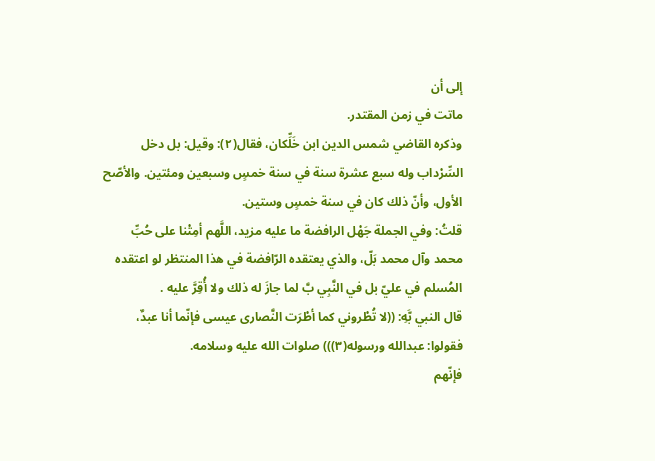إلى أن
ماتت في زمن المقتدر.
وذكره القاضي شمس الدين ابن خَلِّكان، فقال(٢): وقيل: بل دخل
السِّرْداب وله سبع عشرة سنة في سنة خمسٍ وسبعين ومئتين. والأصّح
الأول، وأنّ ذلك كان في سنة خمسٍ وستين.
قلتُ: وفي الجملة جَهْل الرافضة ما عليه مزيد، اللَّهم أمِتْنا على حُبِّ
محمد وآل محمد بَلّ، والذي يعتقده الرّافضة في هذا المنتظر لو اعتقده
المُسلم في عليّ بل في النَّبِي بَّ لما جازَ له ذلك ولا أُقِرَّ عليه .
قال النبي بَّهِ: ((لا تُطْروني كما أطْرَت النَّصارى عيسى فإنّما أنا عبدٌ،
فقولوا: عبدالله ورسوله(٣))) صلوات الله عليه وسلامه.
فإنّهم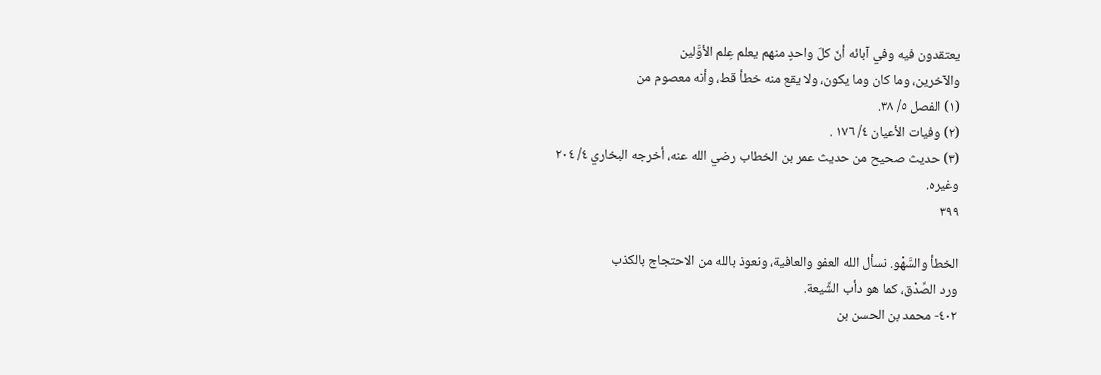يعتقدون فيه وفي آبائه أنّ كلّ واحدٍ منهم يعلم عِلم الأوَّلين
والآخرين، وما كان وما يكون، ولا يقع منه خطأ قط، وأنه معصوم من
(١) الفصل ٥/ ٣٨.
(٢) وفيات الأعيان ٤/ ١٧٦ .
(٣) حديث صحيح من حديث عمر بن الخطاب رضي الله عنه، أخرجه البخاري ٤/ ٢٠٤
وغيره.
٣٩٩

الخطأ والسَّهْو. نسأل الله العفو والعافية، ونعوذ بالله من الاحتجاج بالكذب
ورد الصِّدْق، كما هو دأب الشِّيعة.
٤٠٢- محمد بن الحسن بن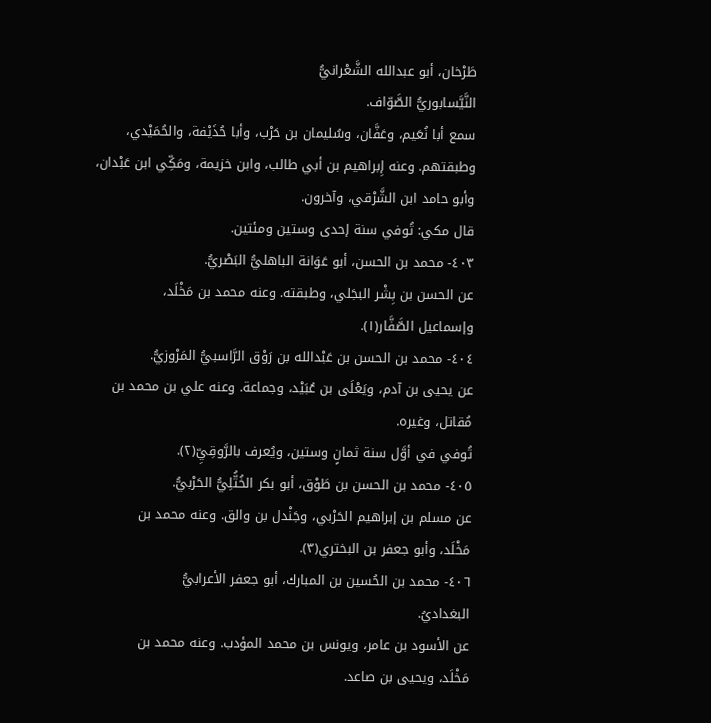طَرْخان، أبو عبدالله الشَّعْرانيُّ
النَّيَّسابوريُّ الصَّوّاف.
سمع أبا نُعَيم، وعَفَّان، وسُليمان بن حَرْب، وأبا حُذَيْفة، والحُمَيْدي،
وطبقتهم. وعنه إِبراهيم بن أبي طالب، وابن خزيمة، ومَكِّي ابن عَبْدان،
وأبو حامد ابن الشَّرْقي، وآخرون.
قال مكي: تُوفي سنة إحدى وستين ومئتين.
٤٠٣- محمد بن الحسن، أبو عَوَانة الباهليُّ البَصْريُّ.
عن الحسن بن بِشْر البجَلي، وطبقته. وعنه محمد بن مَخْلَد،
وإسماعيل الصَّفَّار(١).
٤٠٤- محمد بن الحسن بن عَبْدالله بن رَوْق الرَّاسبيُّ المَرْوزيُّ.
عن يحيى بن آدم، ويَعْلَى بن عُبَيْد، وجماعة. وعنه علي بن محمد بن
مُقاتل، وغيره.
تُوفي في أوَّل سنة ثمانٍ وستين، ويُعرف بالرَّوقِيِّ(٢).
٤٠٥- محمد بن الحسن بن طَوْق، أبو بكر الخُتُّلِيُّ الحَرْبيُّ.
عن مسلم بن إبراهيم الحَرْبي، وجَنْدل بن والق. وعنه محمد بن
مَخْلَد، وأبو جعفر بن البختري(٣).
٤٠٦- محمد بن الحُسين بن المبارك، أبو جعفر الأعرابيُّ
البغداديُ.
عن الأسود بن عامر، ويونس بن محمد المؤدب. وعنه محمد بن
مَخْلَد، ویحیی بن صاعد.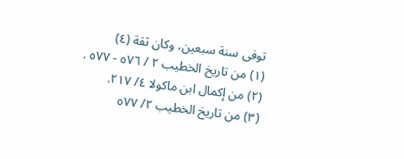توفى سنة سبعين، وكان ثقة (٤)
(١) من تاريخ الخطيب ٢ / ٥٧٦ - ٥٧٧ .
(٢) من إكمال ابن ماكولا ٤/ ٢١٧.
(٣) من تاريخ الخطيب ٢/ ٥٧٧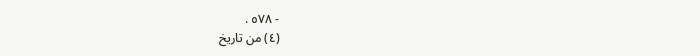- ٥٧٨ .
(٤) من تاريخ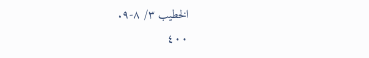الخطيب ٣/ ٨-٩.
٤٠٠